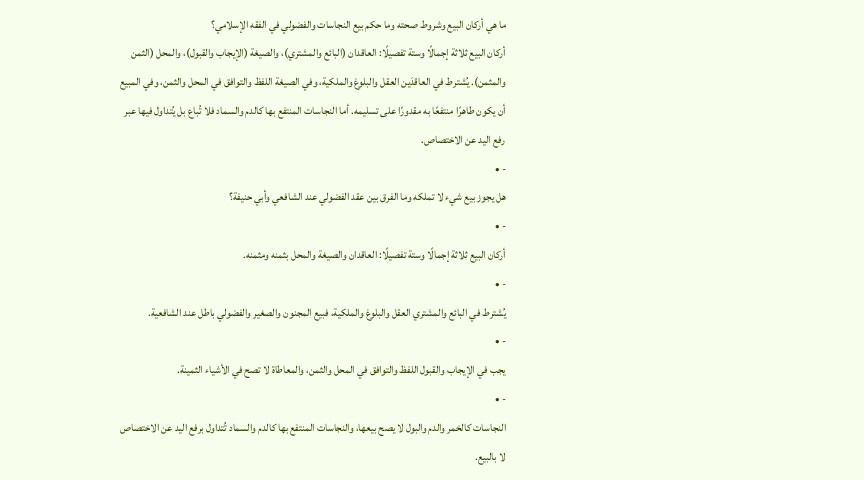ما هي أركان البيع وشروط صحته وما حكم بيع النجاسات والفضولي في الفقه الإسلامي؟
أركان البيع ثلاثة إجمالًا وستة تفصيلًا: العاقدان (البائع والمشتري)، والصيغة (الإيجاب والقبول)، والمحل (الثمن والمثمن). يُشترط في العاقدَين العقل والبلوغ والملكية، وفي الصيغة اللفظ والتوافق في المحل والثمن، وفي المبيع أن يكون طاهرًا منتفعًا به مقدورًا على تسليمه. أما النجاسات المنتفع بها كالدم والسماد فلا تُباع بل يُتداول فيها عبر رفع اليد عن الاختصاص.
- •
هل يجوز بيع شيء لا تملكه وما الفرق بين عقد الفضولي عند الشافعي وأبي حنيفة؟
- •
أركان البيع ثلاثة إجمالًا وستة تفصيلًا: العاقدان والصيغة والمحل بثمنه ومثمنه.
- •
يُشترط في البائع والمشتري العقل والبلوغ والملكية، فبيع المجنون والصغير والفضولي باطل عند الشافعية.
- •
يجب في الإيجاب والقبول اللفظ والتوافق في المحل والثمن، والمعاطاة لا تصح في الأشياء الثمينة.
- •
النجاسات كالخمر والدم والبول لا يصح بيعها، والنجاسات المنتفع بها كالدم والسماد تُتداول برفع اليد عن الاختصاص لا بالبيع.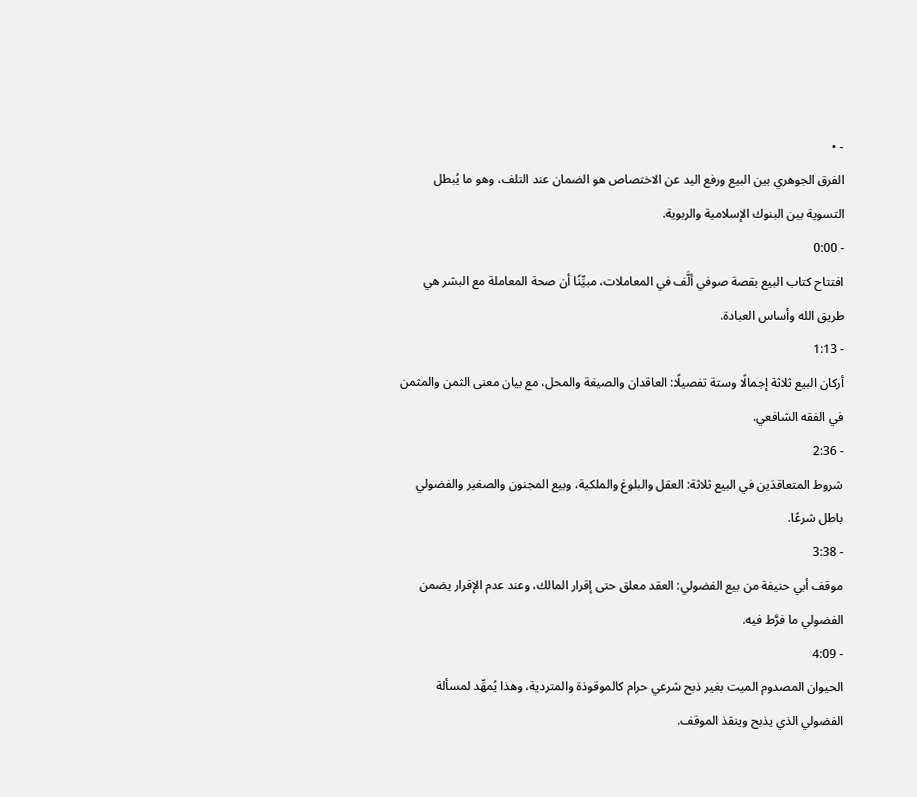- •
الفرق الجوهري بين البيع ورفع اليد عن الاختصاص هو الضمان عند التلف، وهو ما يُبطل التسوية بين البنوك الإسلامية والربوية.
- 0:00
افتتاح كتاب البيع بقصة صوفي ألَّف في المعاملات، مبيِّنًا أن صحة المعاملة مع البشر هي طريق الله وأساس العبادة.
- 1:13
أركان البيع ثلاثة إجمالًا وستة تفصيلًا: العاقدان والصيغة والمحل، مع بيان معنى الثمن والمثمن في الفقه الشافعي.
- 2:36
شروط المتعاقدَين في البيع ثلاثة: العقل والبلوغ والملكية، وبيع المجنون والصغير والفضولي باطل شرعًا.
- 3:38
موقف أبي حنيفة من بيع الفضولي: العقد معلق حتى إقرار المالك، وعند عدم الإقرار يضمن الفضولي ما فرَّط فيه.
- 4:09
الحيوان المصدوم الميت بغير ذبح شرعي حرام كالموقوذة والمتردية، وهذا يُمهِّد لمسألة الفضولي الذي يذبح وينقذ الموقف.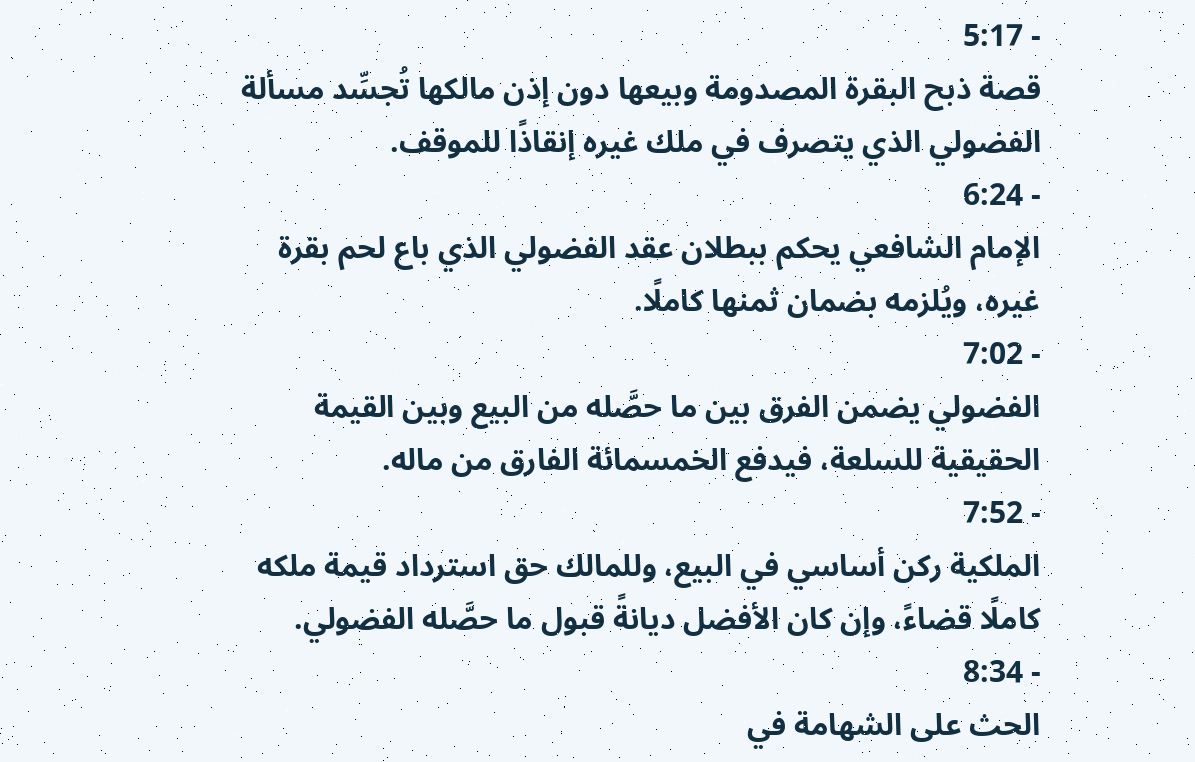- 5:17
قصة ذبح البقرة المصدومة وبيعها دون إذن مالكها تُجسِّد مسألة الفضولي الذي يتصرف في ملك غيره إنقاذًا للموقف.
- 6:24
الإمام الشافعي يحكم ببطلان عقد الفضولي الذي باع لحم بقرة غيره، ويُلزمه بضمان ثمنها كاملًا.
- 7:02
الفضولي يضمن الفرق بين ما حصَّله من البيع وبين القيمة الحقيقية للسلعة، فيدفع الخمسمائة الفارق من ماله.
- 7:52
الملكية ركن أساسي في البيع، وللمالك حق استرداد قيمة ملكه كاملًا قضاءً، وإن كان الأفضل ديانةً قبول ما حصَّله الفضولي.
- 8:34
الحث على الشهامة في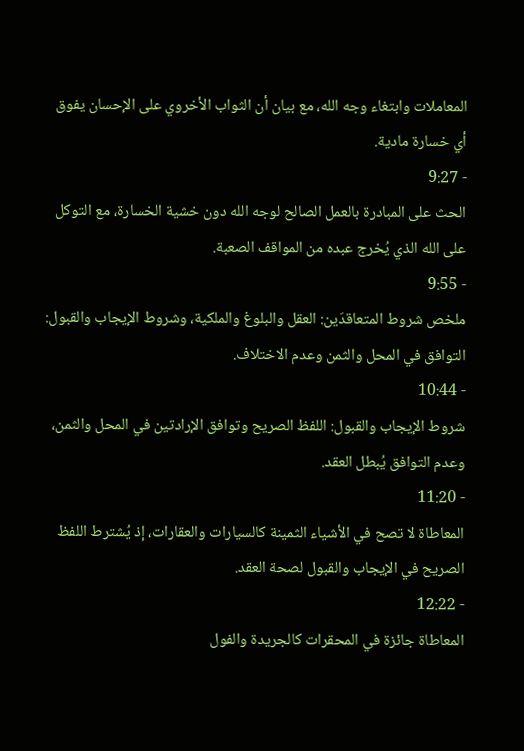المعاملات وابتغاء وجه الله، مع بيان أن الثواب الأخروي على الإحسان يفوق أي خسارة مادية.
- 9:27
الحث على المبادرة بالعمل الصالح لوجه الله دون خشية الخسارة، مع التوكل على الله الذي يُخرج عبده من المواقف الصعبة.
- 9:55
ملخص شروط المتعاقدَين: العقل والبلوغ والملكية، وشروط الإيجاب والقبول: التوافق في المحل والثمن وعدم الاختلاف.
- 10:44
شروط الإيجاب والقبول: اللفظ الصريح وتوافق الإرادتين في المحل والثمن، وعدم التوافق يُبطل العقد.
- 11:20
المعاطاة لا تصح في الأشياء الثمينة كالسيارات والعقارات، إذ يُشترط اللفظ الصريح في الإيجاب والقبول لصحة العقد.
- 12:22
المعاطاة جائزة في المحقرات كالجريدة والفول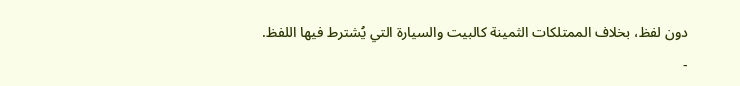دون لفظ، بخلاف الممتلكات الثمينة كالبيت والسيارة التي يُشترط فيها اللفظ.
-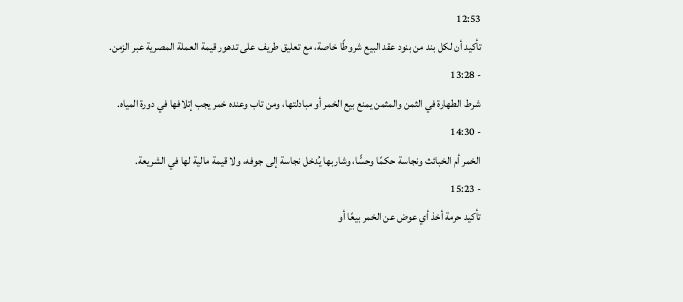12:53
تأكيد أن لكل بند من بنود عقد البيع شروطًا خاصة، مع تعليق طريف على تدهور قيمة العملة المصرية عبر الزمن.
- 13:28
شرط الطهارة في الثمن والمثمن يمنع بيع الخمر أو مبادلتها، ومن تاب وعنده خمر يجب إتلافها في دورة المياه.
- 14:30
الخمر أم الخبائث ونجاسة حكمًا وحسًّا، وشاربها يُدخل نجاسة إلى جوفه، ولا قيمة مالية لها في الشريعة.
- 15:23
تأكيد حرمة أخذ أي عوض عن الخمر بيعًا أو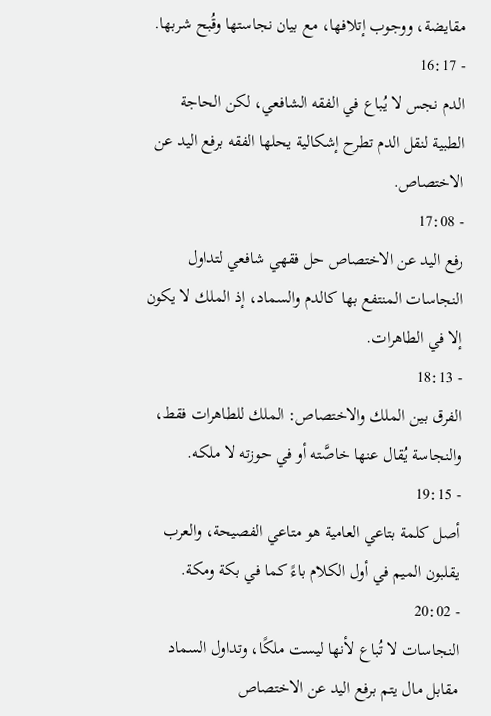مقايضة، ووجوب إتلافها، مع بيان نجاستها وقُبح شربها.
- 16:17
الدم نجس لا يُباع في الفقه الشافعي، لكن الحاجة الطبية لنقل الدم تطرح إشكالية يحلها الفقه برفع اليد عن الاختصاص.
- 17:08
رفع اليد عن الاختصاص حل فقهي شافعي لتداول النجاسات المنتفع بها كالدم والسماد، إذ الملك لا يكون إلا في الطاهرات.
- 18:13
الفرق بين الملك والاختصاص: الملك للطاهرات فقط، والنجاسة يُقال عنها خاصَّته أو في حوزته لا ملكه.
- 19:15
أصل كلمة بتاعي العامية هو متاعي الفصيحة، والعرب يقلبون الميم في أول الكلام باءً كما في بكة ومكة.
- 20:02
النجاسات لا تُباع لأنها ليست ملكًا، وتداول السماد مقابل مال يتم برفع اليد عن الاختصاص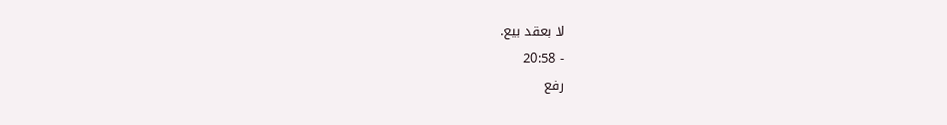لا بعقد بيع.
- 20:58
رفع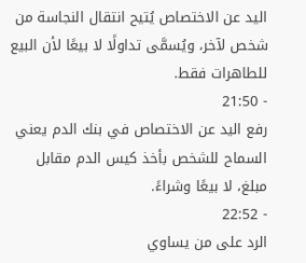اليد عن الاختصاص يُتيح انتقال النجاسة من شخص لآخر، ويُسمَّى تداولًا لا بيعًا لأن البيع للطاهرات فقط.
- 21:50
رفع اليد عن الاختصاص في بنك الدم يعني السماح للشخص بأخذ كيس الدم مقابل مبلغ، لا بيعًا وشراءً.
- 22:52
الرد على من يساوي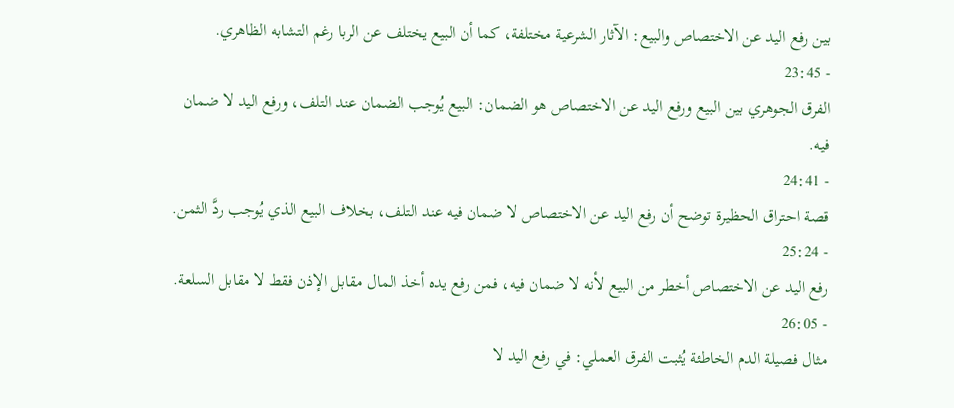بين رفع اليد عن الاختصاص والبيع: الآثار الشرعية مختلفة، كما أن البيع يختلف عن الربا رغم التشابه الظاهري.
- 23:45
الفرق الجوهري بين البيع ورفع اليد عن الاختصاص هو الضمان: البيع يُوجب الضمان عند التلف، ورفع اليد لا ضمان فيه.
- 24:41
قصة احتراق الحظيرة توضح أن رفع اليد عن الاختصاص لا ضمان فيه عند التلف، بخلاف البيع الذي يُوجب ردَّ الثمن.
- 25:24
رفع اليد عن الاختصاص أخطر من البيع لأنه لا ضمان فيه، فمن رفع يده أخذ المال مقابل الإذن فقط لا مقابل السلعة.
- 26:05
مثال فصيلة الدم الخاطئة يُثبت الفرق العملي: في رفع اليد لا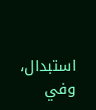استبدال، وفي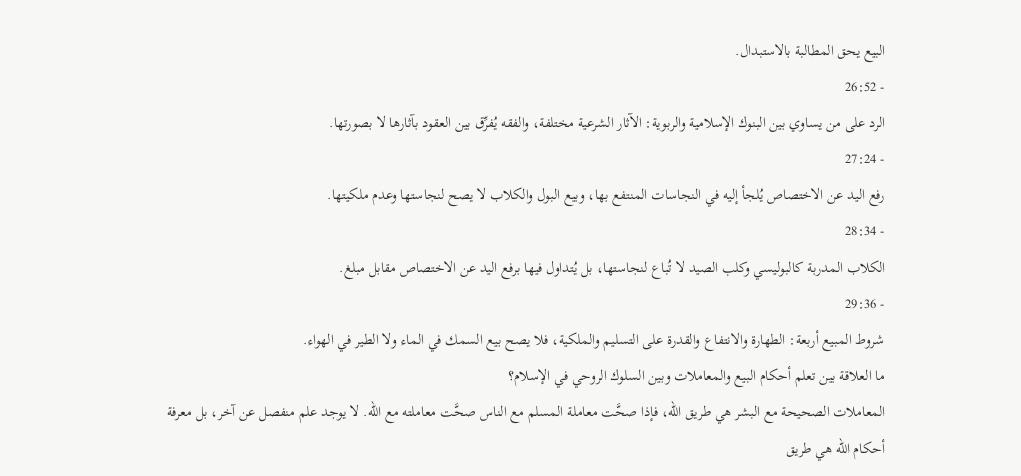البيع يحق المطالبة بالاستبدال.
- 26:52
الرد على من يساوي بين البنوك الإسلامية والربوية: الآثار الشرعية مختلفة، والفقه يُفرِّق بين العقود بآثارها لا بصورتها.
- 27:24
رفع اليد عن الاختصاص يُلجأ إليه في النجاسات المنتفع بها، وبيع البول والكلاب لا يصح لنجاستها وعدم ملكيتها.
- 28:34
الكلاب المدربة كالبوليسي وكلب الصيد لا تُباع لنجاستها، بل يُتداول فيها برفع اليد عن الاختصاص مقابل مبلغ.
- 29:36
شروط المبيع أربعة: الطهارة والانتفاع والقدرة على التسليم والملكية، فلا يصح بيع السمك في الماء ولا الطير في الهواء.
ما العلاقة بين تعلم أحكام البيع والمعاملات وبين السلوك الروحي في الإسلام؟
المعاملات الصحيحة مع البشر هي طريق الله، فإذا صحَّت معاملة المسلم مع الناس صحَّت معاملته مع الله. لا يوجد علم منفصل عن آخر، بل معرفة أحكام الله هي طريق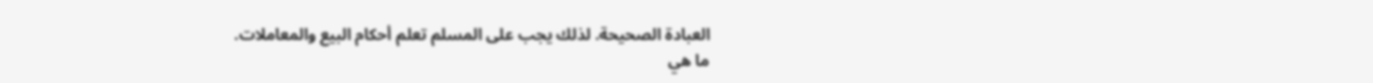العبادة الصحيحة. لذلك يجب على المسلم تعلم أحكام البيع والمعاملات.
ما هي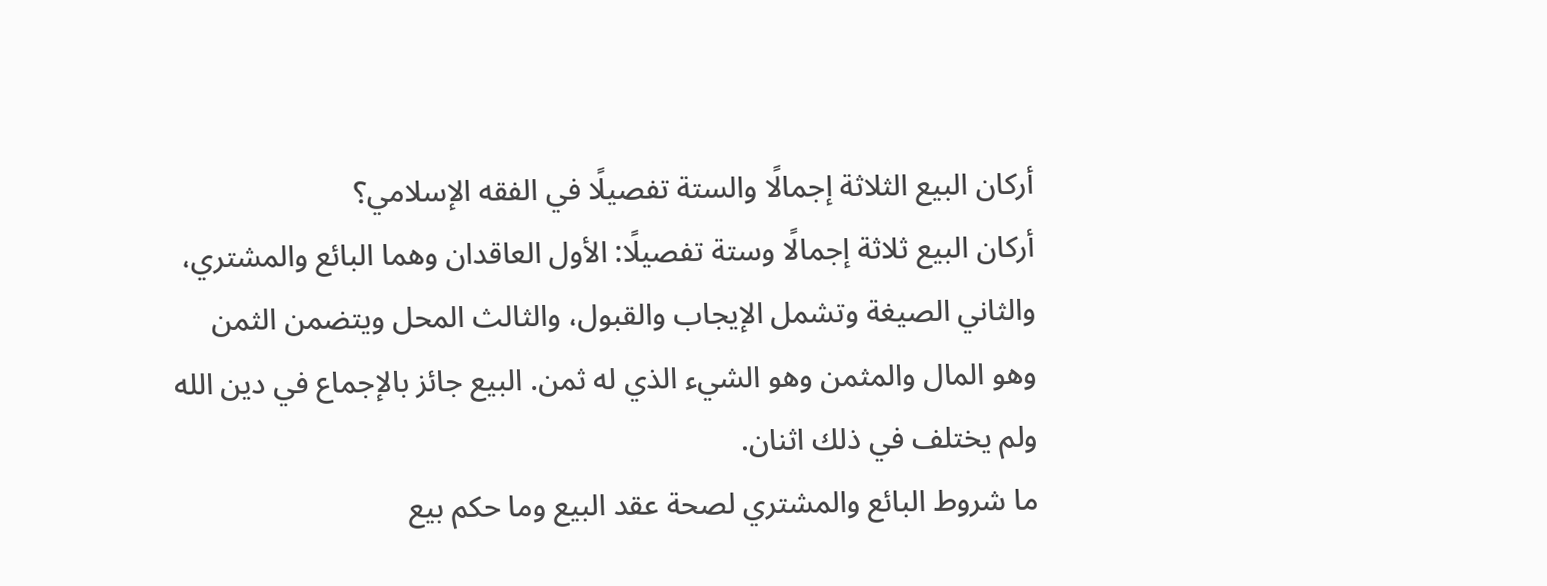أركان البيع الثلاثة إجمالًا والستة تفصيلًا في الفقه الإسلامي؟
أركان البيع ثلاثة إجمالًا وستة تفصيلًا: الأول العاقدان وهما البائع والمشتري، والثاني الصيغة وتشمل الإيجاب والقبول، والثالث المحل ويتضمن الثمن وهو المال والمثمن وهو الشيء الذي له ثمن. البيع جائز بالإجماع في دين الله ولم يختلف في ذلك اثنان.
ما شروط البائع والمشتري لصحة عقد البيع وما حكم بيع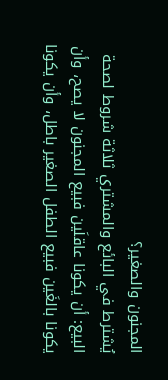المجنون والصغير؟
يُشترط في البائع والمشتري ثلاثة شروط لصحة البيع: أن يكونا عاقلَين فبيع المجنون لا يصح، وأن يكونا بالغَين فبيع الطفل الصغير باطل، وأن يكونا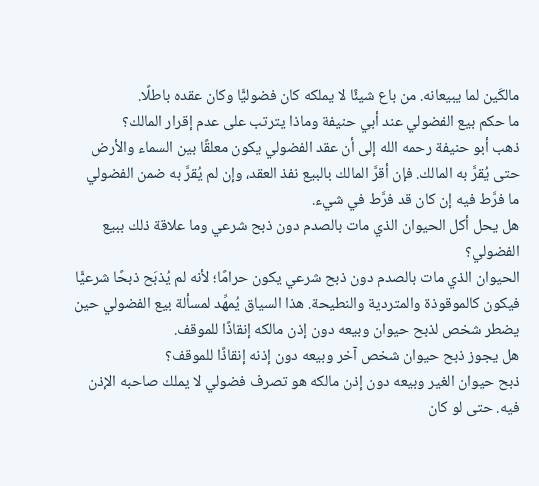مالكَين لما يبيعانه. من باع شيئًا لا يملكه كان فضوليًّا وكان عقده باطلًا.
ما حكم بيع الفضولي عند أبي حنيفة وماذا يترتب على عدم إقرار المالك؟
ذهب أبو حنيفة رحمه الله إلى أن عقد الفضولي يكون معلقًا بين السماء والأرض حتى يُقرَّ به المالك. فإن أقرَّ المالك بالبيع نفذ العقد، وإن لم يُقرَّ به ضمن الفضولي ما فرَّط فيه إن كان قد فرَّط في شيء.
هل يحل أكل الحيوان الذي مات بالصدم دون ذبح شرعي وما علاقة ذلك ببيع الفضولي؟
الحيوان الذي مات بالصدم دون ذبح شرعي يكون حرامًا؛ لأنه لم يُذبَح ذبحًا شرعيًّا فيكون كالموقوذة والمتردية والنطيحة. هذا السياق يُمهِّد لمسألة بيع الفضولي حين يضطر شخص لذبح حيوان وبيعه دون إذن مالكه إنقاذًا للموقف.
هل يجوز ذبح حيوان شخص آخر وبيعه دون إذنه إنقاذًا للموقف؟
ذبح حيوان الغير وبيعه دون إذن مالكه هو تصرف فضولي لا يملك صاحبه الإذن فيه. حتى لو كان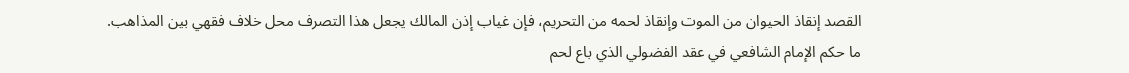القصد إنقاذ الحيوان من الموت وإنقاذ لحمه من التحريم، فإن غياب إذن المالك يجعل هذا التصرف محل خلاف فقهي بين المذاهب.
ما حكم الإمام الشافعي في عقد الفضولي الذي باع لحم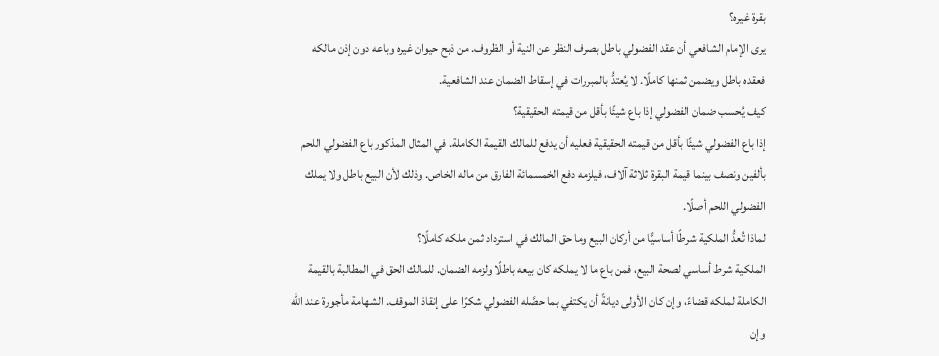بقرة غيره؟
يرى الإمام الشافعي أن عقد الفضولي باطل بصرف النظر عن النية أو الظروف. من ذبح حيوان غيره وباعه دون إذن مالكه فعقده باطل ويضمن ثمنها كاملًا. لا يُعتدُّ بالمبررات في إسقاط الضمان عند الشافعية.
كيف يُحسب ضمان الفضولي إذا باع شيئًا بأقل من قيمته الحقيقية؟
إذا باع الفضولي شيئًا بأقل من قيمته الحقيقية فعليه أن يدفع للمالك القيمة الكاملة. في المثال المذكور باع الفضولي اللحم بألفين ونصف بينما قيمة البقرة ثلاثة آلاف، فيلزمه دفع الخمسمائة الفارق من ماله الخاص. وذلك لأن البيع باطل ولا يملك الفضولي اللحم أصلًا.
لماذا تُعدُّ الملكية شرطًا أساسيًّا من أركان البيع وما حق المالك في استرداد ثمن ملكه كاملًا؟
الملكية شرط أساسي لصحة البيع، فمن باع ما لا يملكه كان بيعه باطلًا ولزمه الضمان. للمالك الحق في المطالبة بالقيمة الكاملة لملكه قضاءً، وإن كان الأولى ديانةً أن يكتفي بما حصَّله الفضولي شكرًا على إنقاذ الموقف. الشهامة مأجورة عند الله وإن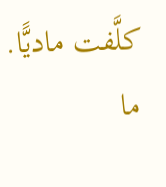كلَّفت ماديًّا.
ما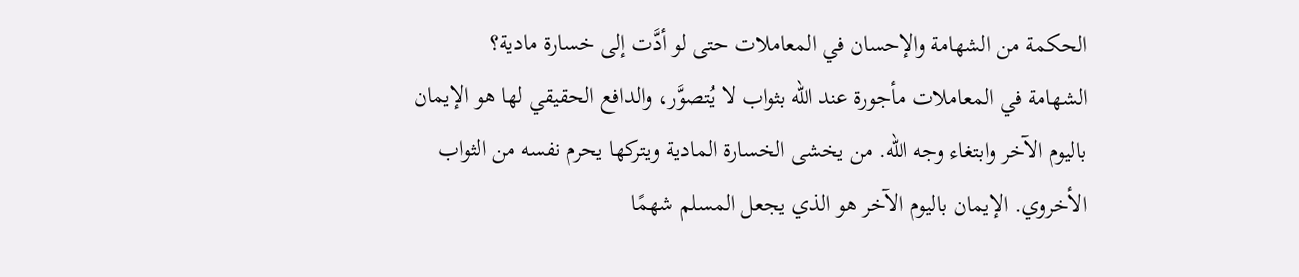الحكمة من الشهامة والإحسان في المعاملات حتى لو أدَّت إلى خسارة مادية؟
الشهامة في المعاملات مأجورة عند الله بثواب لا يُتصوَّر، والدافع الحقيقي لها هو الإيمان باليوم الآخر وابتغاء وجه الله. من يخشى الخسارة المادية ويتركها يحرم نفسه من الثواب الأخروي. الإيمان باليوم الآخر هو الذي يجعل المسلم شهمًا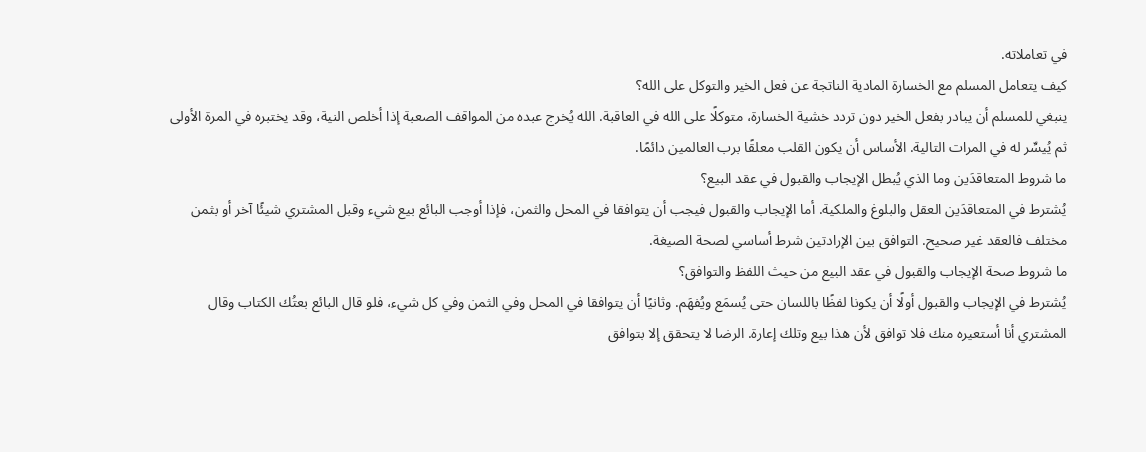في تعاملاته.
كيف يتعامل المسلم مع الخسارة المادية الناتجة عن فعل الخير والتوكل على الله؟
ينبغي للمسلم أن يبادر بفعل الخير دون تردد خشية الخسارة، متوكلًا على الله في العاقبة. الله يُخرج عبده من المواقف الصعبة إذا أخلص النية، وقد يختبره في المرة الأولى ثم يُيسِّر له في المرات التالية. الأساس أن يكون القلب معلقًا برب العالمين دائمًا.
ما شروط المتعاقدَين وما الذي يُبطل الإيجاب والقبول في عقد البيع؟
يُشترط في المتعاقدَين العقل والبلوغ والملكية. أما الإيجاب والقبول فيجب أن يتوافقا في المحل والثمن، فإذا أوجب البائع بيع شيء وقبل المشتري شيئًا آخر أو بثمن مختلف فالعقد غير صحيح. التوافق بين الإرادتين شرط أساسي لصحة الصيغة.
ما شروط صحة الإيجاب والقبول في عقد البيع من حيث اللفظ والتوافق؟
يُشترط في الإيجاب والقبول أولًا أن يكونا لفظًا باللسان حتى يُسمَع ويُفهَم. وثانيًا أن يتوافقا في المحل وفي الثمن وفي كل شيء، فلو قال البائع بعتُك الكتاب وقال المشتري أنا أستعيره منك فلا توافق لأن هذا بيع وتلك إعارة. الرضا لا يتحقق إلا بتوافق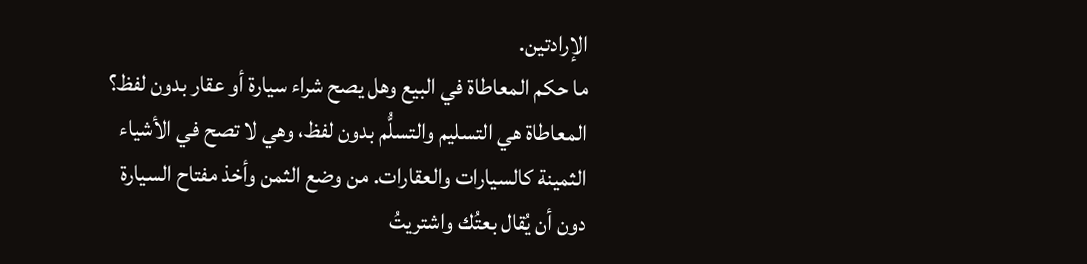الإرادتين.
ما حكم المعاطاة في البيع وهل يصح شراء سيارة أو عقار بدون لفظ؟
المعاطاة هي التسليم والتسلُّم بدون لفظ، وهي لا تصح في الأشياء الثمينة كالسيارات والعقارات. من وضع الثمن وأخذ مفتاح السيارة دون أن يُقال بعتُك واشتريتُ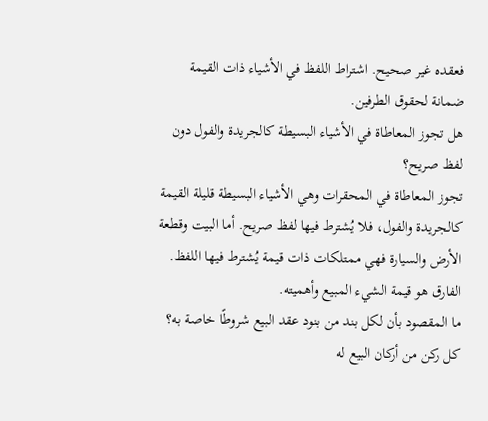فعقده غير صحيح. اشتراط اللفظ في الأشياء ذات القيمة ضمانة لحقوق الطرفين.
هل تجوز المعاطاة في الأشياء البسيطة كالجريدة والفول دون لفظ صريح؟
تجوز المعاطاة في المحقرات وهي الأشياء البسيطة قليلة القيمة كالجريدة والفول، فلا يُشترط فيها لفظ صريح. أما البيت وقطعة الأرض والسيارة فهي ممتلكات ذات قيمة يُشترط فيها اللفظ. الفارق هو قيمة الشيء المبيع وأهميته.
ما المقصود بأن لكل بند من بنود عقد البيع شروطًا خاصة به؟
كل ركن من أركان البيع له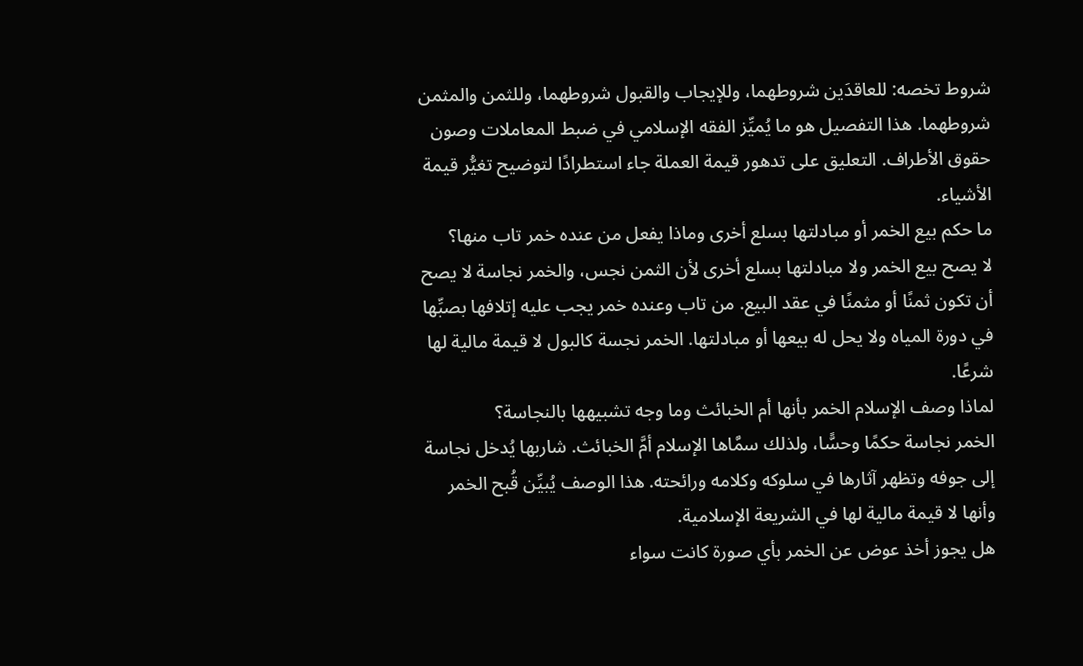شروط تخصه: للعاقدَين شروطهما، وللإيجاب والقبول شروطهما، وللثمن والمثمن شروطهما. هذا التفصيل هو ما يُميِّز الفقه الإسلامي في ضبط المعاملات وصون حقوق الأطراف. التعليق على تدهور قيمة العملة جاء استطرادًا لتوضيح تغيُّر قيمة الأشياء.
ما حكم بيع الخمر أو مبادلتها بسلع أخرى وماذا يفعل من عنده خمر تاب منها؟
لا يصح بيع الخمر ولا مبادلتها بسلع أخرى لأن الثمن نجس، والخمر نجاسة لا يصح أن تكون ثمنًا أو مثمنًا في عقد البيع. من تاب وعنده خمر يجب عليه إتلافها بصبِّها في دورة المياه ولا يحل له بيعها أو مبادلتها. الخمر نجسة كالبول لا قيمة مالية لها شرعًا.
لماذا وصف الإسلام الخمر بأنها أم الخبائث وما وجه تشبيهها بالنجاسة؟
الخمر نجاسة حكمًا وحسًّا، ولذلك سمَّاها الإسلام أمَّ الخبائث. شاربها يُدخل نجاسة إلى جوفه وتظهر آثارها في سلوكه وكلامه ورائحته. هذا الوصف يُبيِّن قُبح الخمر وأنها لا قيمة مالية لها في الشريعة الإسلامية.
هل يجوز أخذ عوض عن الخمر بأي صورة كانت سواء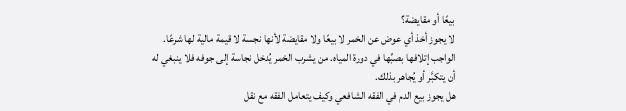بيعًا أو مقايضة؟
لا يجوز أخذ أي عوض عن الخمر لا بيعًا ولا مقايضة لأنها نجسة لا قيمة مالية لها شرعًا. الواجب إتلافها بصبِّها في دورة المياه. من يشرب الخمر يُدخل نجاسة إلى جوفه فلا ينبغي له أن يتكبَّر أو يُجاهر بذلك.
هل يجوز بيع الدم في الفقه الشافعي وكيف يتعامل الفقه مع نقل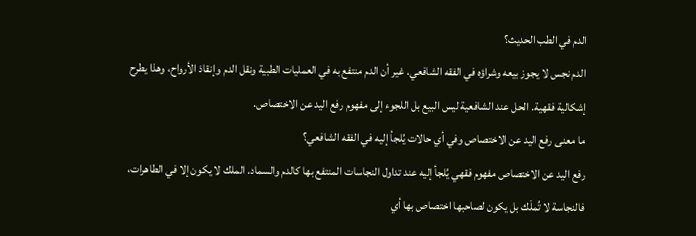الدم في الطب الحديث؟
الدم نجس لا يجوز بيعه وشراؤه في الفقه الشافعي. غير أن الدم منتفع به في العمليات الطبية ونقل الدم وإنقاذ الأرواح، وهذا يطرح إشكالية فقهية. الحل عند الشافعية ليس البيع بل اللجوء إلى مفهوم رفع اليد عن الاختصاص.
ما معنى رفع اليد عن الاختصاص وفي أي حالات يُلجأ إليه في الفقه الشافعي؟
رفع اليد عن الاختصاص مفهوم فقهي يُلجأ إليه عند تداول النجاسات المنتفع بها كالدم والسماد. الملك لا يكون إلا في الطاهرات، فالنجاسة لا تُملَك بل يكون لصاحبها اختصاص بها أي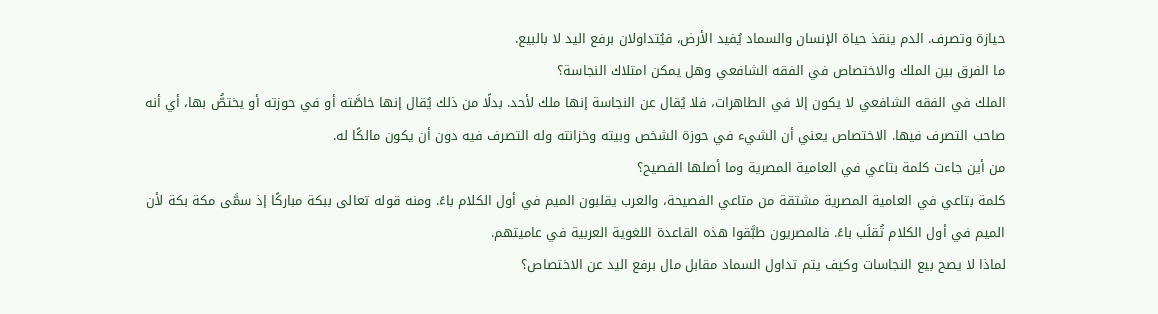حيازة وتصرف. الدم ينقذ حياة الإنسان والسماد يُفيد الأرض، فيُتداولان برفع اليد لا بالبيع.
ما الفرق بين الملك والاختصاص في الفقه الشافعي وهل يمكن امتلاك النجاسة؟
الملك في الفقه الشافعي لا يكون إلا في الطاهرات، فلا يُقال عن النجاسة إنها ملك لأحد. بدلًا من ذلك يُقال إنها خاصَّته أو في حوزته أو يختصُّ بها، أي أنه صاحب التصرف فيها. الاختصاص يعني أن الشيء في حوزة الشخص وبيته وخزانته وله التصرف فيه دون أن يكون مالكًا له.
من أين جاءت كلمة بتاعي في العامية المصرية وما أصلها الفصيح؟
كلمة بتاعي في العامية المصرية مشتقة من متاعي الفصيحة، والعرب يقلبون الميم في أول الكلام باءً. ومنه قوله تعالى ببكة مباركًا إذ سمَّى مكة بكة لأن الميم في أول الكلام تُقلَب باءً. فالمصريون طبَّقوا هذه القاعدة اللغوية العربية في عاميتهم.
لماذا لا يصح بيع النجاسات وكيف يتم تداول السماد مقابل مال برفع اليد عن الاختصاص؟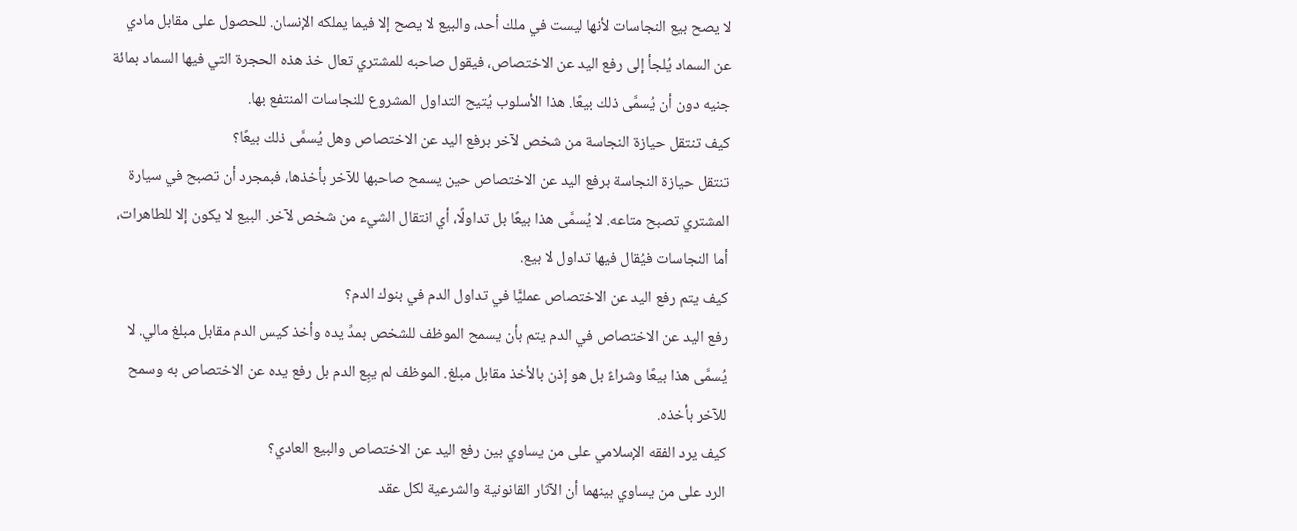لا يصح بيع النجاسات لأنها ليست في ملك أحد، والبيع لا يصح إلا فيما يملكه الإنسان. للحصول على مقابل مادي عن السماد يُلجأ إلى رفع اليد عن الاختصاص، فيقول صاحبه للمشتري تعال خذ هذه الحجرة التي فيها السماد بمائة جنيه دون أن يُسمَّى ذلك بيعًا. هذا الأسلوب يُتيح التداول المشروع للنجاسات المنتفع بها.
كيف تنتقل حيازة النجاسة من شخص لآخر برفع اليد عن الاختصاص وهل يُسمَّى ذلك بيعًا؟
تنتقل حيازة النجاسة برفع اليد عن الاختصاص حين يسمح صاحبها للآخر بأخذها، فبمجرد أن تصبح في سيارة المشتري تصبح متاعه. لا يُسمَّى هذا بيعًا بل تداولًا، أي انتقال الشيء من شخص لآخر. البيع لا يكون إلا للطاهرات، أما النجاسات فيُقال فيها تداول لا بيع.
كيف يتم رفع اليد عن الاختصاص عمليًّا في تداول الدم في بنوك الدم؟
رفع اليد عن الاختصاص في الدم يتم بأن يسمح الموظف للشخص بمدِّ يده وأخذ كيس الدم مقابل مبلغ مالي. لا يُسمَّى هذا بيعًا وشراءً بل هو إذن بالأخذ مقابل مبلغ. الموظف لم يبِع الدم بل رفع يده عن الاختصاص به وسمح للآخر بأخذه.
كيف يرد الفقه الإسلامي على من يساوي بين رفع اليد عن الاختصاص والبيع العادي؟
الرد على من يساوي بينهما أن الآثار القانونية والشرعية لكل عقد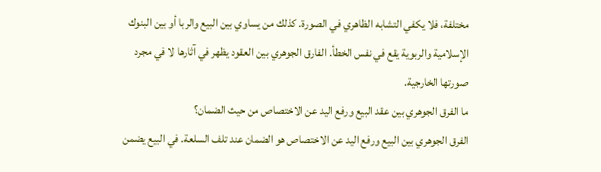مختلفة، فلا يكفي التشابه الظاهري في الصورة. كذلك من يساوي بين البيع والربا أو بين البنوك الإسلامية والربوية يقع في نفس الخطأ. الفارق الجوهري بين العقود يظهر في آثارها لا في مجرد صورتها الخارجية.
ما الفرق الجوهري بين عقد البيع ورفع اليد عن الاختصاص من حيث الضمان؟
الفرق الجوهري بين البيع ورفع اليد عن الاختصاص هو الضمان عند تلف السلعة. في البيع يضمن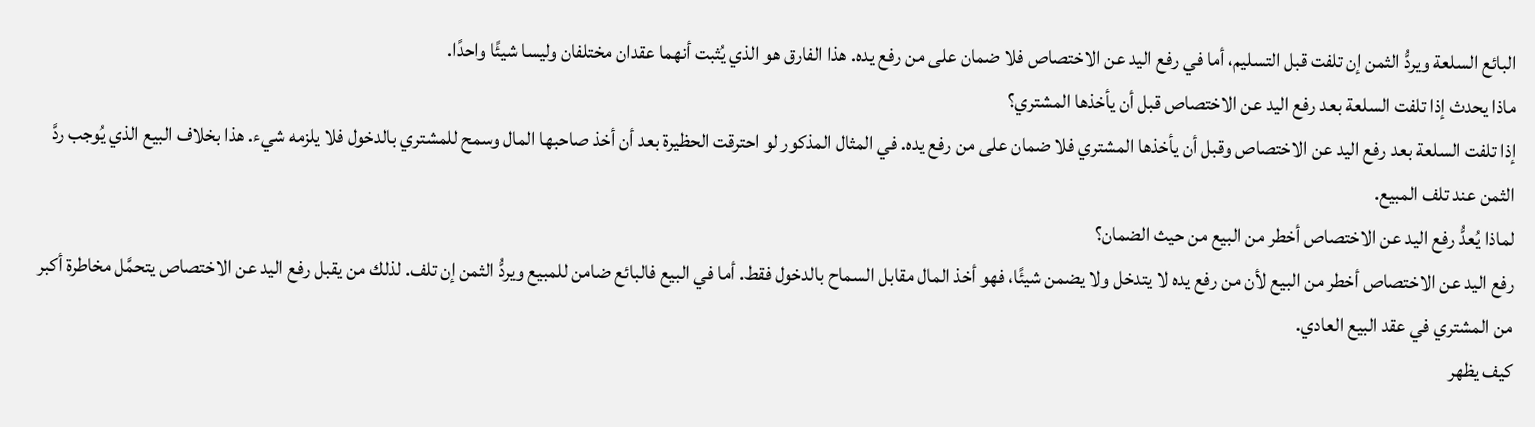البائع السلعة ويردُّ الثمن إن تلفت قبل التسليم، أما في رفع اليد عن الاختصاص فلا ضمان على من رفع يده. هذا الفارق هو الذي يُثبت أنهما عقدان مختلفان وليسا شيئًا واحدًا.
ماذا يحدث إذا تلفت السلعة بعد رفع اليد عن الاختصاص قبل أن يأخذها المشتري؟
إذا تلفت السلعة بعد رفع اليد عن الاختصاص وقبل أن يأخذها المشتري فلا ضمان على من رفع يده. في المثال المذكور لو احترقت الحظيرة بعد أن أخذ صاحبها المال وسمح للمشتري بالدخول فلا يلزمه شيء. هذا بخلاف البيع الذي يُوجب ردَّ الثمن عند تلف المبيع.
لماذا يُعدُّ رفع اليد عن الاختصاص أخطر من البيع من حيث الضمان؟
رفع اليد عن الاختصاص أخطر من البيع لأن من رفع يده لا يتدخل ولا يضمن شيئًا، فهو أخذ المال مقابل السماح بالدخول فقط. أما في البيع فالبائع ضامن للمبيع ويردُّ الثمن إن تلف. لذلك من يقبل رفع اليد عن الاختصاص يتحمَّل مخاطرة أكبر من المشتري في عقد البيع العادي.
كيف يظهر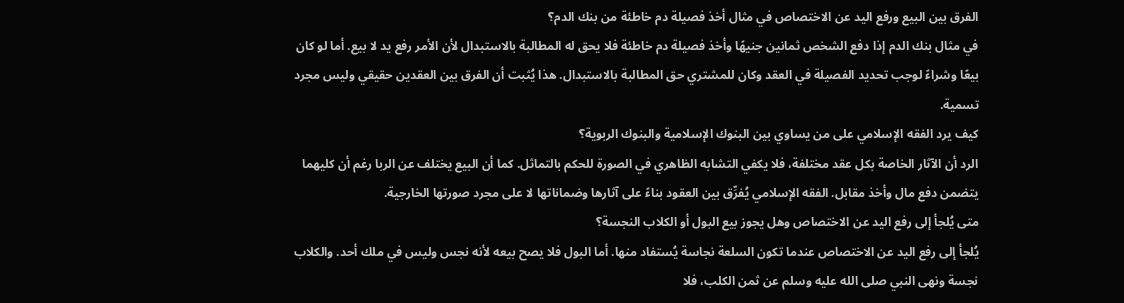الفرق بين البيع ورفع اليد عن الاختصاص في مثال أخذ فصيلة دم خاطئة من بنك الدم؟
في مثال بنك الدم إذا دفع الشخص ثمانين جنيهًا وأخذ فصيلة دم خاطئة فلا يحق له المطالبة بالاستبدال لأن الأمر رفع يد لا بيع. أما لو كان بيعًا وشراءً لوجب تحديد الفصيلة في العقد وكان للمشتري حق المطالبة بالاستبدال. هذا يُثبت أن الفرق بين العقدين حقيقي وليس مجرد تسمية.
كيف يرد الفقه الإسلامي على من يساوي بين البنوك الإسلامية والبنوك الربوية؟
الرد أن الآثار الخاصة بكل عقد مختلفة، فلا يكفي التشابه الظاهري في الصورة للحكم بالتماثل. كما أن البيع يختلف عن الربا رغم أن كليهما يتضمن دفع مال وأخذ مقابل. الفقه الإسلامي يُفرِّق بين العقود بناءً على آثارها وضماناتها لا على مجرد صورتها الخارجية.
متى يُلجأ إلى رفع اليد عن الاختصاص وهل يجوز بيع البول أو الكلاب النجسة؟
يُلجأ إلى رفع اليد عن الاختصاص عندما تكون السلعة نجاسة يُستفاد منها. أما البول فلا يصح بيعه لأنه نجس وليس في ملك أحد. والكلاب نجسة ونهى النبي صلى الله عليه وسلم عن ثمن الكلب، فلا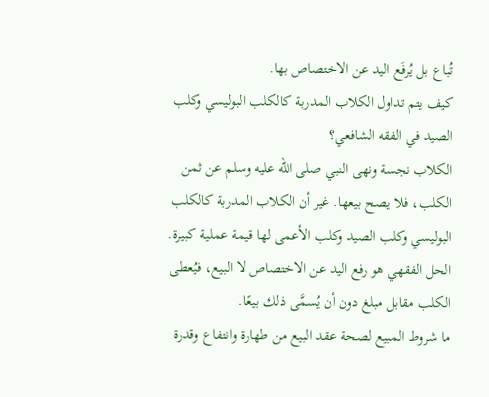تُباع بل يُرفَع اليد عن الاختصاص بها.
كيف يتم تداول الكلاب المدربة كالكلب البوليسي وكلب الصيد في الفقه الشافعي؟
الكلاب نجسة ونهى النبي صلى الله عليه وسلم عن ثمن الكلب، فلا يصح بيعها. غير أن الكلاب المدربة كالكلب البوليسي وكلب الصيد وكلب الأعمى لها قيمة عملية كبيرة. الحل الفقهي هو رفع اليد عن الاختصاص لا البيع، فيُعطى الكلب مقابل مبلغ دون أن يُسمَّى ذلك بيعًا.
ما شروط المبيع لصحة عقد البيع من طهارة وانتفاع وقدرة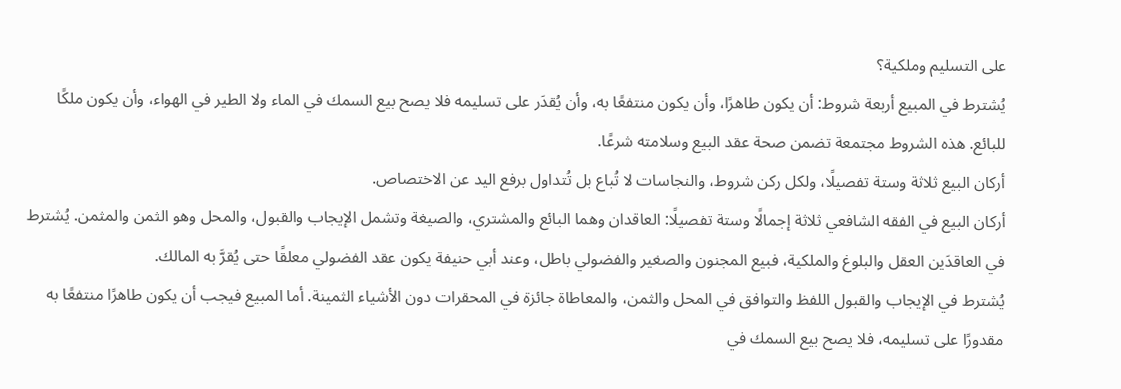على التسليم وملكية؟
يُشترط في المبيع أربعة شروط: أن يكون طاهرًا، وأن يكون منتفعًا به، وأن يُقدَر على تسليمه فلا يصح بيع السمك في الماء ولا الطير في الهواء، وأن يكون ملكًا للبائع. هذه الشروط مجتمعة تضمن صحة عقد البيع وسلامته شرعًا.
أركان البيع ثلاثة وستة تفصيلًا، ولكل ركن شروط، والنجاسات لا تُباع بل تُتداول برفع اليد عن الاختصاص.
أركان البيع في الفقه الشافعي ثلاثة إجمالًا وستة تفصيلًا: العاقدان وهما البائع والمشتري، والصيغة وتشمل الإيجاب والقبول، والمحل وهو الثمن والمثمن. يُشترط في العاقدَين العقل والبلوغ والملكية، فبيع المجنون والصغير والفضولي باطل، وعند أبي حنيفة يكون عقد الفضولي معلقًا حتى يُقرَّ به المالك.
يُشترط في الإيجاب والقبول اللفظ والتوافق في المحل والثمن، والمعاطاة جائزة في المحقرات دون الأشياء الثمينة. أما المبيع فيجب أن يكون طاهرًا منتفعًا به مقدورًا على تسليمه، فلا يصح بيع السمك في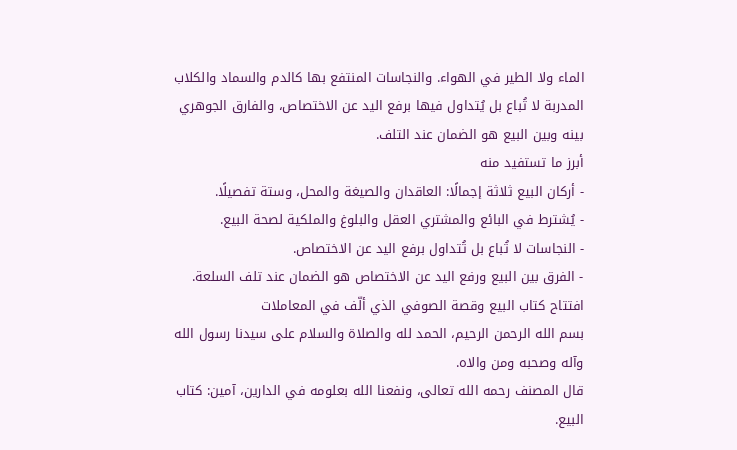الماء ولا الطير في الهواء. والنجاسات المنتفع بها كالدم والسماد والكلاب المدربة لا تُباع بل يُتداول فيها برفع اليد عن الاختصاص، والفارق الجوهري بينه وبين البيع هو الضمان عند التلف.
أبرز ما تستفيد منه
- أركان البيع ثلاثة إجمالًا: العاقدان والصيغة والمحل، وستة تفصيلًا.
- يُشترط في البائع والمشتري العقل والبلوغ والملكية لصحة البيع.
- النجاسات لا تُباع بل تُتداول برفع اليد عن الاختصاص.
- الفرق بين البيع ورفع اليد عن الاختصاص هو الضمان عند تلف السلعة.
افتتاح كتاب البيع وقصة الصوفي الذي ألّف في المعاملات
بسم الله الرحمن الرحيم، الحمد لله والصلاة والسلام على سيدنا رسول الله وآله وصحبه ومن والاه.
قال المصنف رحمه الله تعالى، ونفعنا الله بعلومه في الدارين، آمين: كتاب البيع.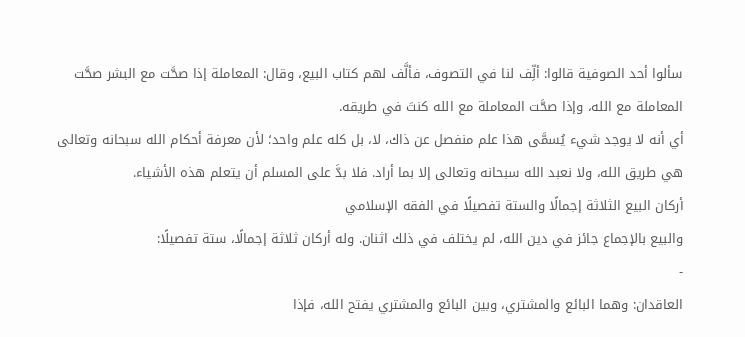سألوا أحد الصوفية قالوا: ألِّف لنا في التصوف، فألَّف لهم كتاب البيع، وقال: المعاملة إذا صحَّت مع البشر صحَّت المعاملة مع الله، وإذا صحَّت المعاملة مع الله كنتَ في طريقه.
أي أنه لا يوجد شيء يُسمَّى هذا علم منفصل عن ذاك، لا، بل كله علم واحد؛ لأن معرفة أحكام الله سبحانه وتعالى هي طريق الله، ولا نعبد الله سبحانه وتعالى إلا بما أراد. فلا بدَّ على المسلم أن يتعلم هذه الأشياء.
أركان البيع الثلاثة إجمالًا والستة تفصيلًا في الفقه الإسلامي
والبيع بالإجماع جائز في دين الله، لم يختلف في ذلك اثنان. وله أركان ثلاثة إجمالًا، ستة تفصيلًا:
-
العاقدان: وهما البائع والمشتري، وبين البائع والمشتري يفتح الله، فإذا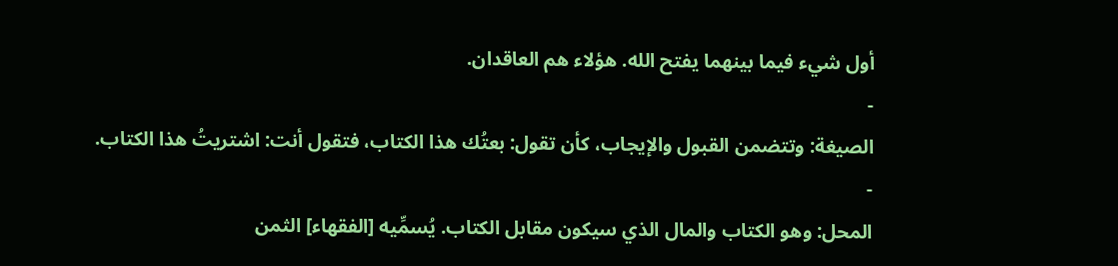أول شيء فيما بينهما يفتح الله. هؤلاء هم العاقدان.
-
الصيغة: وتتضمن القبول والإيجاب، كأن تقول: بعتُك هذا الكتاب، فتقول أنت: اشتريتُ هذا الكتاب.
-
المحل: وهو الكتاب والمال الذي سيكون مقابل الكتاب. يُسمِّيه [الفقهاء] الثمن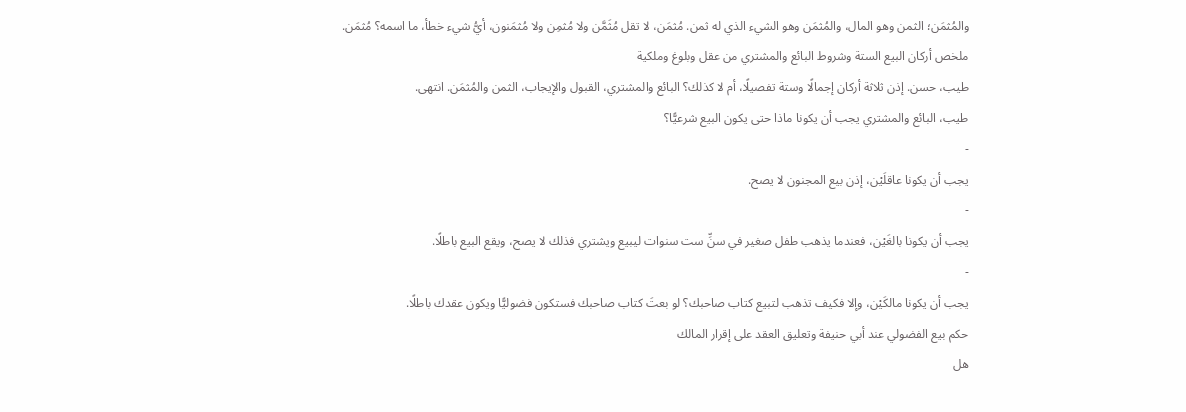والمُثمَن؛ الثمن وهو المال، والمُثمَن وهو الشيء الذي له ثمن. مُثمَن، لا تقل مُثَمَّن ولا مُثمِن ولا مُثمَنون، أيُّ شيء خطأ، ما اسمه؟ مُثمَن.
ملخص أركان البيع الستة وشروط البائع والمشتري من عقل وبلوغ وملكية
طيب، حسن. إذن ثلاثة أركان إجمالًا وستة تفصيلًا، أم لا كذلك؟ البائع والمشتري، القبول والإيجاب، الثمن والمُثمَن. انتهى.
طيب، البائع والمشتري يجب أن يكونا ماذا حتى يكون البيع شرعيًّا؟
-
يجب أن يكونا عاقلَيْن، إذن بيع المجنون لا يصح.
-
يجب أن يكونا بالغَيْن، فعندما يذهب طفل صغير في سنِّ ست سنوات ليبيع ويشتري فذلك لا يصح، ويقع البيع باطلًا.
-
يجب أن يكونا مالكَيْن، وإلا فكيف تذهب لتبيع كتاب صاحبك؟ لو بعتَ كتاب صاحبك فستكون فضوليًّا ويكون عقدك باطلًا.
حكم بيع الفضولي عند أبي حنيفة وتعليق العقد على إقرار المالك
هل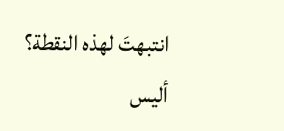انتبهتَ لهذه النقطة؟ أليس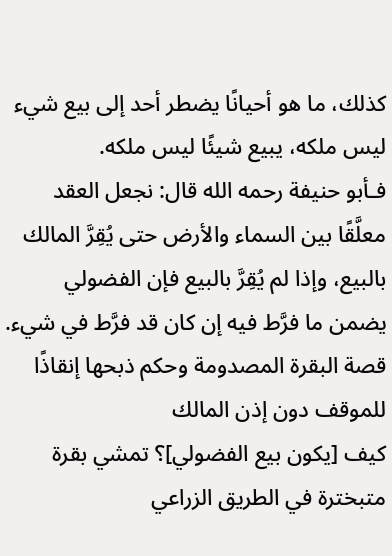كذلك، ما هو أحيانًا يضطر أحد إلى بيع شيء ليس ملكه، يبيع شيئًا ليس ملكه.
فـأبو حنيفة رحمه الله قال: نجعل العقد معلَّقًا بين السماء والأرض حتى يُقِرَّ المالك بالبيع، وإذا لم يُقِرَّ بالبيع فإن الفضولي يضمن ما فرَّط فيه إن كان قد فرَّط في شيء.
قصة البقرة المصدومة وحكم ذبحها إنقاذًا للموقف دون إذن المالك
كيف [يكون بيع الفضولي]؟ تمشي بقرة متبخترة في الطريق الزراعي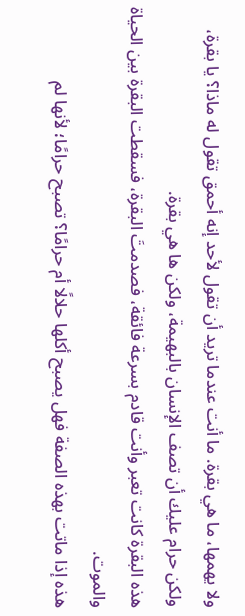ولا يهمها، ما هي بقرة. ما أنت عندما تريد أن تقول لأحد إنه أحمق تقول له ماذا؟ يا بقرة، ولكن حرام عليك أن تصف الإنسان بالبهيمة، ولكن ها هي بقرة.
هذه البقرة كانت تعبر وأنت قادم بسرعة فائقة، فصدمتَ البقرة، فسقطت البقرة بين الحياة والموت.
هذه إذا ماتت بهذه الصفة فهل يصبح أكلها حلالًا أم حرامًا؟ تصبح حرامًا؛ لأنها لم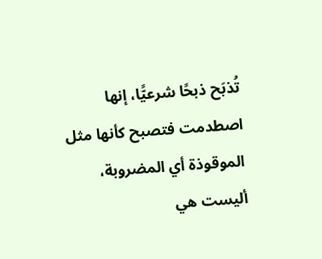تُذبَح ذبحًا شرعيًّا، إنها اصطدمت فتصبح كأنها مثل الموقوذة أي المضروبة، أليست هي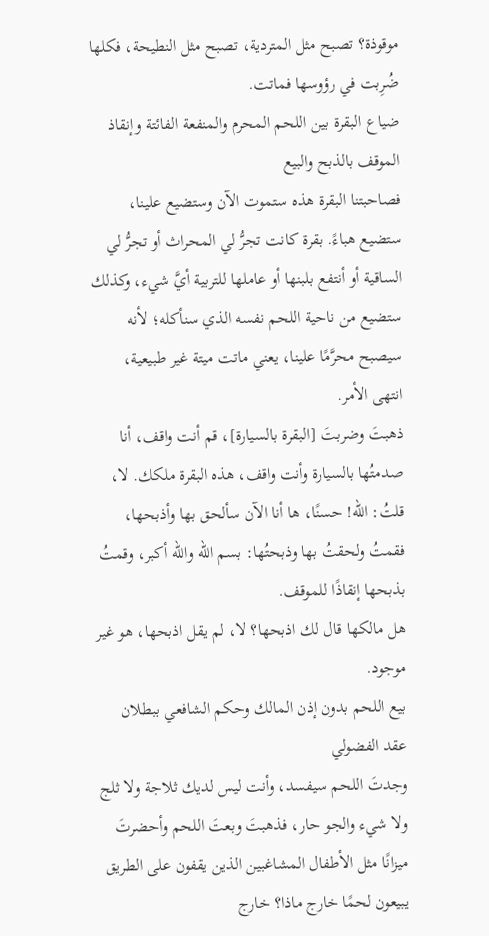موقوذة؟ تصبح مثل المتردية، تصبح مثل النطيحة، فكلها ضُرِبت في رؤوسها فماتت.
ضياع البقرة بين اللحم المحرم والمنفعة الفائتة وإنقاذ الموقف بالذبح والبيع
فصاحبتنا البقرة هذه ستموت الآن وستضيع علينا، ستضيع هباءً. بقرة كانت تجرُّ لي المحراث أو تجرُّ لي الساقية أو أنتفع بلبنها أو عاملها للتربية أيَّ شيء، وكذلك ستضيع من ناحية اللحم نفسه الذي سنأكله؛ لأنه سيصبح محرَّمًا علينا، يعني ماتت ميتة غير طبيعية، انتهى الأمر.
ذهبتَ وضربتَ [البقرة بالسيارة]، قم أنت واقف، أنا صدمتُها بالسيارة وأنت واقف، هذه البقرة ملكك. لا، قلتُ: الله! حسنًا، ها أنا الآن سألحق بها وأذبحها، فقمتُ ولحقتُ بها وذبحتُها: بسم الله والله أكبر، وقمتُ بذبحها إنقاذًا للموقف.
هل مالكها قال لك اذبحها؟ لا، لم يقل اذبحها، هو غير موجود.
بيع اللحم بدون إذن المالك وحكم الشافعي ببطلان عقد الفضولي
وجدتَ اللحم سيفسد، وأنت ليس لديك ثلاجة ولا ثلج ولا شيء والجو حار، فذهبتَ وبعتَ اللحم وأحضرتَ ميزانًا مثل الأطفال المشاغبين الذين يقفون على الطريق يبيعون لحمًا خارج ماذا؟ خارج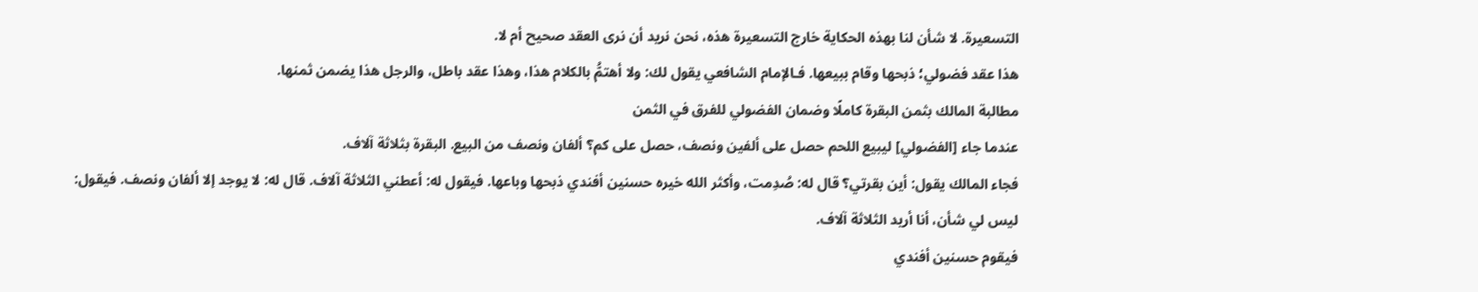التسعيرة. لا شأن لنا بهذه الحكاية خارج التسعيرة هذه، نحن نريد أن نرى العقد صحيح أم لا.
هذا عقد فضولي؛ ذبحها وقام ببيعها. فـالإمام الشافعي يقول لك: ولا أهتمُّ بالكلام هذا، وهذا عقد باطل، والرجل هذا يضمن ثمنها.
مطالبة المالك بثمن البقرة كاملًا وضمان الفضولي للفرق في الثمن
عندما جاء [الفضولي] ليبيع اللحم حصل على ألفين ونصف، حصل على كم؟ ألفان ونصف من البيع. البقرة بثلاثة آلاف.
فجاء المالك يقول: أين بقرتي؟ قال له: صُدِمت، وأكثر الله خيره حسنين أفندي ذبحها وباعها. فيقول له: أعطني الثلاثة آلاف. قال له: لا يوجد إلا ألفان ونصف. فيقول: ليس لي شأن، أنا أريد الثلاثة آلاف.
فيقوم حسنين أفندي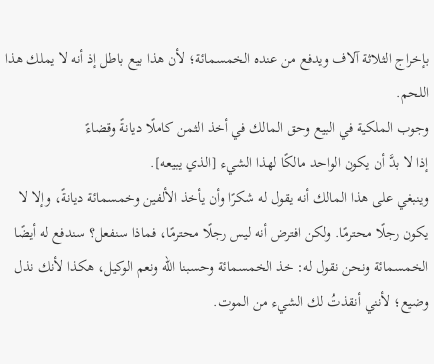بإخراج الثلاثة آلاف ويدفع من عنده الخمسمائة؛ لأن هذا بيع باطل إذ أنه لا يملك هذا اللحم.
وجوب الملكية في البيع وحق المالك في أخذ الثمن كاملًا ديانةً وقضاءً
إذا لا بدَّ أن يكون الواحد مالكًا لهذا الشيء [الذي يبيعه].
وينبغي على هذا المالك أنه يقول له شكرًا وأن يأخذ الألفين وخمسمائة ديانةً، وإلا لا يكون رجلًا محترمًا. ولكن افترض أنه ليس رجلًا محترمًا، فماذا سنفعل؟ سندفع له أيضًا الخمسمائة ونحن نقول له: خذ الخمسمائة وحسبنا الله ونعم الوكيل، هكذا لأنك نذل وضيع؛ لأنني أنقذتُ لك الشيء من الموت.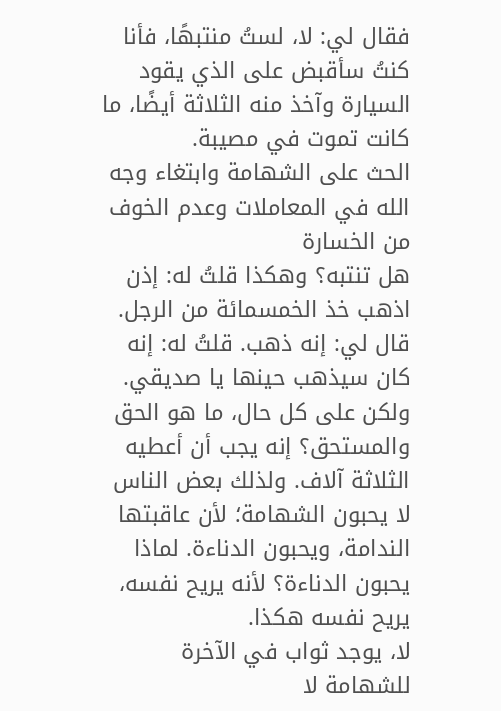فقال لي: لا، لستُ منتبهًا، فأنا كنتُ سأقبض على الذي يقود السيارة وآخذ منه الثلاثة أيضًا، ما كانت تموت في مصيبة.
الحث على الشهامة وابتغاء وجه الله في المعاملات وعدم الخوف من الخسارة
هل تنتبه؟ وهكذا قلتُ له: إذن اذهب خذ الخمسمائة من الرجل. قال لي: إنه ذهب. قلتُ له: إنه كان سيذهب حينها يا صديقي.
ولكن على كل حال، ما هو الحق والمستحق؟ إنه يجب أن أعطيه الثلاثة آلاف. ولذلك بعض الناس لا يحبون الشهامة؛ لأن عاقبتها الندامة، ويحبون الدناءة. لماذا يحبون الدناءة؟ لأنه يريح نفسه، يريح نفسه هكذا.
لا، يوجد ثواب في الآخرة للشهامة لا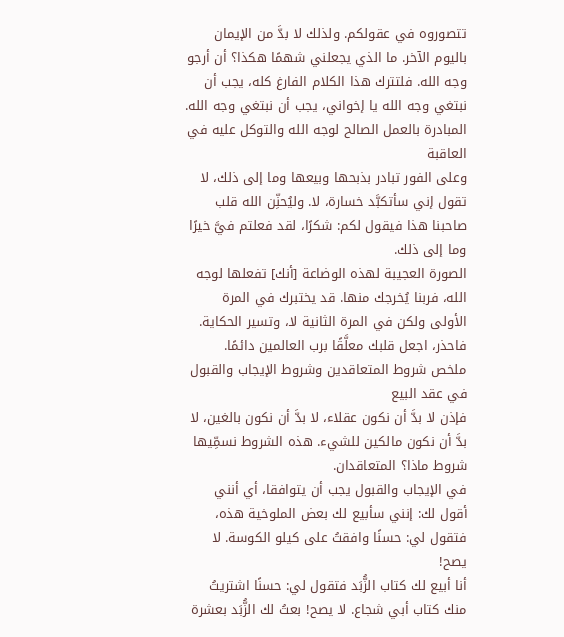تتصوروه في عقولكم. ولذلك لا بدَّ من الإيمان باليوم الآخر. ما الذي يجعلني شهمًا هكذا؟ أن أرجو وجه الله. فلتترك هذا الكلام الفارغ كله، يجب أن نبتغي وجه الله يا إخواني، يجب أن نبتغي وجه الله.
المبادرة بالعمل الصالح لوجه الله والتوكل عليه في العاقبة
وعلى الفور تبادر بذبحها وبيعها وما إلى ذلك، لا تقول إني سأتكبَّد خسارة، لا. وليُحنِّن الله قلب صاحبنا هذا فيقول لكم: شكرًا، لقد فعلتم فيَّ خيرًا وما إلى ذلك.
الصورة العجيبة لهذه الوضاعة [أنك] تفعلها لوجه الله، فربنا يُخرجك منها. قد يختبرك في المرة الأولى ولكن في المرة الثانية لا، وتسير الحكاية.
فاحذر، اجعل قلبك معلَّقًا برب العالمين دائمًا.
ملخص شروط المتعاقدين وشروط الإيجاب والقبول في عقد البيع
فإذن لا بدَّ أن نكون عقلاء، لا بدَّ أن نكون بالغين، لا بدَّ أن نكون مالكين للشيء. هذه الشروط نسمِّيها شروط ماذا؟ المتعاقدان.
في الإيجاب والقبول يجب أن يتوافقا، أي أنني أقول لك: إنني سأبيع لك بعض الملوخية هذه، فتقول لي: حسنًا وافقتُ على كيلو الكوسة. لا يصح!
أنا أبيع لك كتاب الزُّبَد فتقول لي: حسنًا اشتريتُ منك كتاب أبي شجاع. لا يصح! بعتُ لك الزُّبَد بعشرة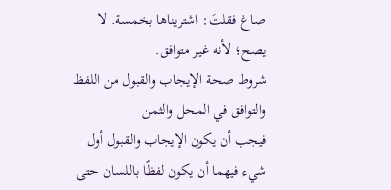صاغ فقلتَ: اشتريناها بخمسة. لا يصح؛ لأنه غير متوافق.
شروط صحة الإيجاب والقبول من اللفظ والتوافق في المحل والثمن
فيجب أن يكون الإيجاب والقبول أول شيء فيهما أن يكون لفظًا باللسان حتى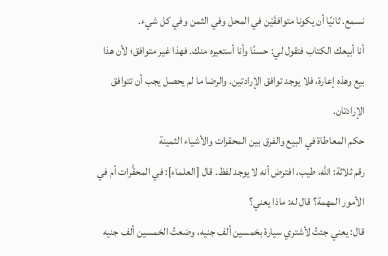نسمع. ثانيًا أن يكونا متوافقَيْن في المحل وفي الثمن وفي كل شيء.
أنا أبيعك الكتاب فتقول لي: حسنًا وأنا أستعيره منك. فهذا غير متوافق؛ لأن هذا بيع وهذه إعارة، فلا يوجد توافق الإرادتين. والرضا ما لم يحصل يجب أن تتوافق الإرادتان.
حكم المعاطاة في البيع والفرق بين المحقرات والأشياء الثمينة
رقم ثلاثة: الله، طيب، افترض أنه لا يوجد لفظ. قال [العلماء]: في المحقَّرات أم في الأمور المهمة؟ قال له: ماذا يعني؟
قال: يعني جئتُ لأشتري سيارة بخمسين ألف جنيه، وضعتُ الخمسين ألف جنيه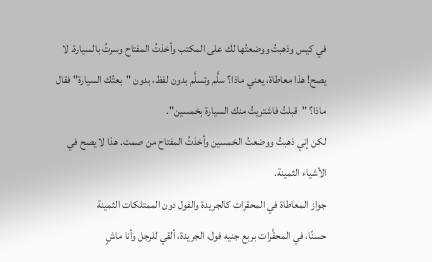في كيس وذهبتُ ووضعتُها لك على المكتب وأخذتُ المفتاح وسرتُ بالسيارة. لا يصح! هذا معاطاة، يعني ماذا؟ سلَّم وتسلَّم بدون لفظ، بدون "بعتُك السيارة" فقال ماذا؟ "قبلتُ فاشتريتُ منك السيارة بخمسين".
لكن إني ذهبتُ ووضعتُ الخمسين وأخذتُ المفتاح من صمت. هذا لا يصح في الأشياء الثمينة.
جواز المعاطاة في المحقرات كالجريدة والفول دون الممتلكات الثمينة
حسنًا، في المحقَّرات بربع جنيه فول، الجريدة، ألقي للرجل وأنا ماشٍ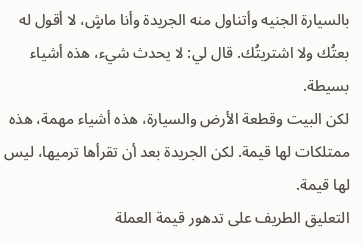بالسيارة الجنيه وأتناول منه الجريدة وأنا ماشٍ، لا أقول له بعتُك ولا اشتريتُك. قال لي: لا يحدث شيء، هذه أشياء بسيطة.
لكن البيت وقطعة الأرض والسيارة، هذه أشياء مهمة، هذه ممتلكات لها قيمة. لكن الجريدة بعد أن تقرأها ترميها، ليس لها قيمة.
التعليق الطريف على تدهور قيمة العملة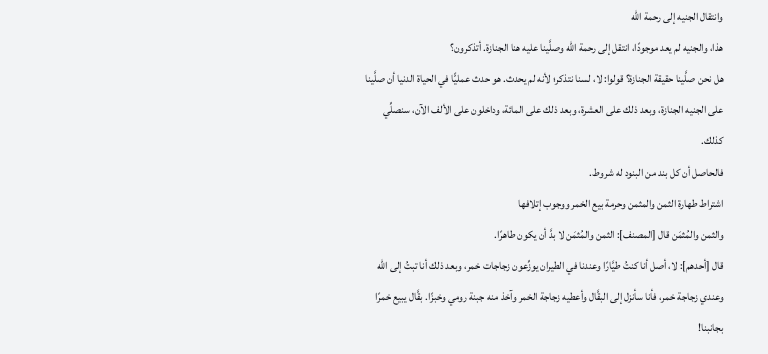وانتقال الجنيه إلى رحمة الله
هذا، والجنيه لم يعد موجودًا، انتقل إلى رحمة الله وصلَّينا عليه هنا الجنازة. أتذكرون؟
هل نحن صلَّينا حقيقة الجنازة؟ قولوا: لا، لسنا نتذكر؛ لأنه لم يحدث. هو حدث عمليًّا في الحياة الدنيا أن صلَّينا على الجنيه الجنازة، وبعد ذلك على العشرة، وبعد ذلك على المائة، وداخلون على الألف الآن، سنصلِّي كذلك.
فالحاصل أن كل بند من البنود له شروط.
اشتراط طهارة الثمن والمثمن وحرمة بيع الخمر ووجوب إتلافها
والثمن والمُثمَن قال [المصنف]: الثمن والمُثمَن لا بدَّ أن يكون طاهرًا.
قال [أحدهم]: لا، أصل أنا كنتُ طيَّارًا وعندنا في الطيران يوزِّعون زجاجات خمر، وبعد ذلك أنا تبتُ إلى الله وعندي زجاجة خمر، فأنا سأنزل إلى البقَّال وأعطيه زجاجة الخمر وآخذ منه جبنة رومي وخبزًا. بقَّال يبيع خمرًا بجانبنا!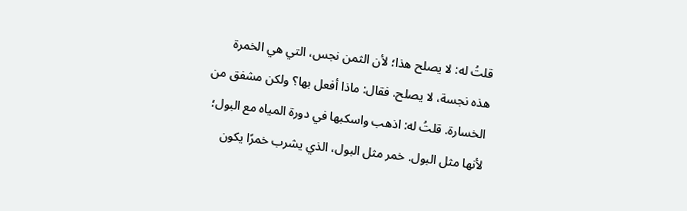قلتُ له: لا يصلح هذا؛ لأن الثمن نجس، التي هي الخمرة هذه نجسة، لا يصلح. فقال: ماذا أفعل بها؟ ولكن مشفق من الخسارة. قلتُ له: اذهب واسكبها في دورة المياه مع البول؛ لأنها مثل البول. خمر مثل البول، الذي يشرب خمرًا يكون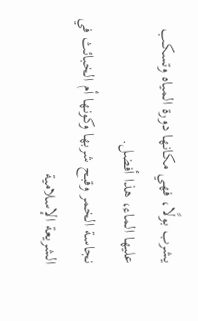يشرب بولًا، فهي مكانها دورة المياه وتسكب عليها الماء، هذا أفضل.
نجاسة الخمر وقبح شربها وكونها أم الخبائث في الشريعة الإسلامية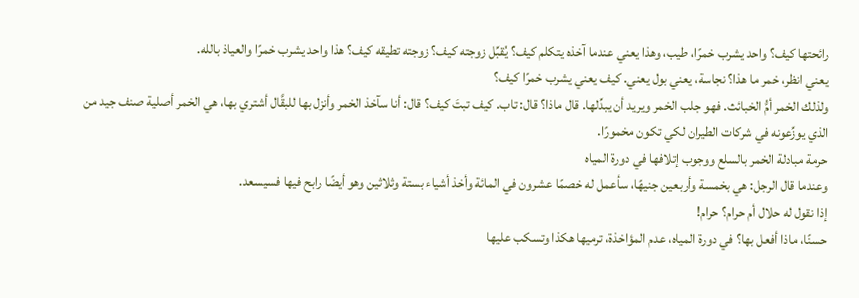رائحتها كيف؟ واحد يشرب خمرًا، طيب، وهذا يعني عندما آخذه يتكلم كيف؟ يُقبِّل زوجته كيف؟ زوجته تطيقه كيف؟ هذا واحد يشرب خمرًا والعياذ بالله.
يعني انظر، خمر ما هذا؟ نجاسة، يعني بول يعني. كيف يعني يشرب خمرًا كيف؟
ولذلك الخمر أمُّ الخبائث. فهو جلب الخمر ويريد أن يبدِّلها. قال ماذا؟ قال: تاب. كيف تبتَ كيف؟ قال: أنا سآخذ الخمر وأنزل بها للبقَّال أشتري بها، هي الخمر أصلية صنف جيد من الذي يوزِّعونه في شركات الطيران لكي تكون مخمورًا.
حرمة مبادلة الخمر بالسلع ووجوب إتلافها في دورة المياه
وعندما قال الرجل: هي بخمسة وأربعين جنيهًا، سأعمل له خصمًا عشرون في المائة وأخذ أشياء بستة وثلاثين وهو أيضًا رابح فيها فسيسعد.
إذا نقول له حلال أم حرام؟ حرام!
حسنًا، ماذا أفعل بها؟ في دورة المياه، عدم المؤاخذة، ترميها هكذا وتسكب عليها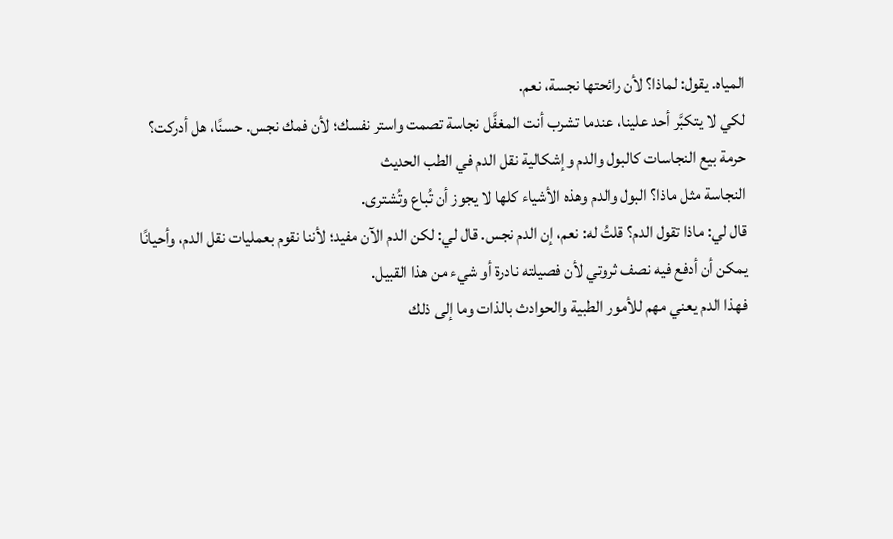المياه. يقول: لماذا؟ لأن رائحتها نجسة، نعم.
لكي لا يتكبَّر أحد علينا، عندما تشرب أنت المغفَّل نجاسة تصمت واستر نفسك؛ لأن فمك نجس. حسنًا، هل أدركت؟
حرمة بيع النجاسات كالبول والدم وإشكالية نقل الدم في الطب الحديث
النجاسة مثل ماذا؟ البول والدم وهذه الأشياء كلها لا يجوز أن تُباع وتُشترى.
قال لي: ماذا تقول الدم؟ قلتُ له: نعم، إن الدم نجس. قال لي: لكن الدم الآن مفيد؛ لأننا نقوم بعمليات نقل الدم، وأحيانًا يمكن أن أدفع فيه نصف ثروتي لأن فصيلته نادرة أو شيء من هذا القبيل.
فهذا الدم يعني مهم للأمور الطبية والحوادث بالذات وما إلى ذلك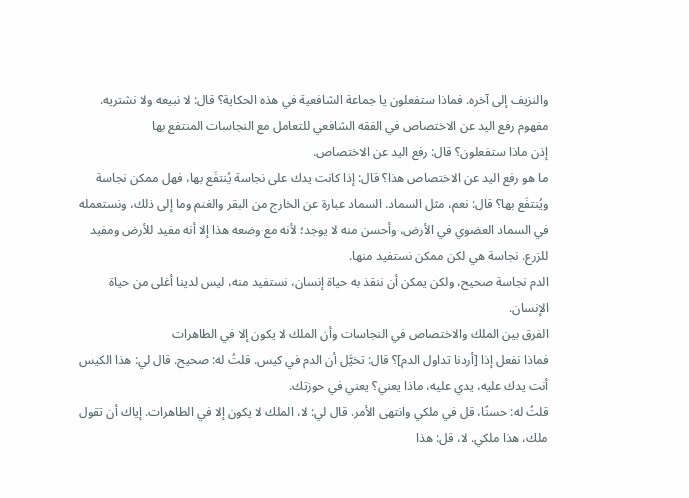والنزيف إلى آخره. فماذا ستفعلون يا جماعة الشافعية في هذه الحكاية؟ قال: لا نبيعه ولا نشتريه.
مفهوم رفع اليد عن الاختصاص في الفقه الشافعي للتعامل مع النجاسات المنتفع بها
إذن ماذا ستفعلون؟ قال: رفع اليد عن الاختصاص.
ما هو رفع اليد عن الاختصاص هذا؟ قال: إذا كانت يدك على نجاسة يُنتفَع بها، فهل ممكن نجاسة ويُنتفَع بها؟ قال: نعم، مثل السماد. السماد عبارة عن الخارج من البقر والغنم وما إلى ذلك، ونستعمله في السماد العضوي في الأرض، وأحسن منه لا يوجد؛ لأنه مع وضعه هذا إلا أنه مفيد للأرض ومفيد للزرع. نجاسة هي لكن ممكن نستفيد منها.
الدم نجاسة صحيح، ولكن يمكن أن ننقذ به حياة إنسان، نستفيد منه، ليس لدينا أغلى من حياة الإنسان.
الفرق بين الملك والاختصاص في النجاسات وأن الملك لا يكون إلا في الطاهرات
فماذا نفعل إذا [أردنا تداول الدم]؟ قال: تخيَّل أن الدم في كيس. قلتُ له: صحيح. قال لي: هذا الكيس أنت يدك عليه، يدي عليه، ماذا يعني؟ يعني في حوزتك.
قلتُ له: حسنًا، قل في ملكي وانتهى الأمر. قال لي: لا، الملك لا يكون إلا في الطاهرات. إياك أن تقول ملك، هذا ملكي. لا، قل: هذا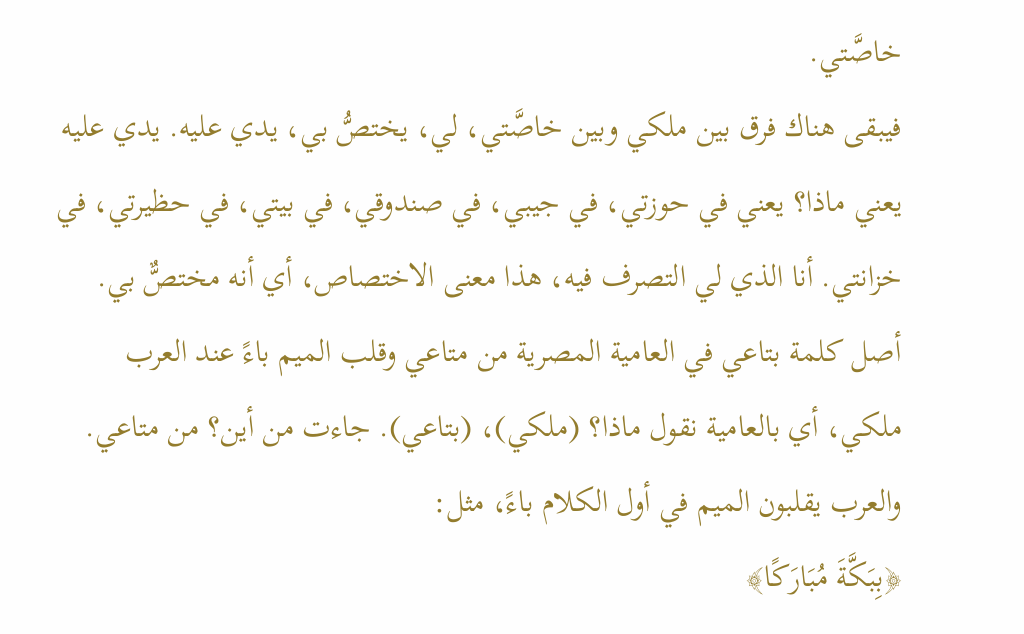خاصَّتي.
فيبقى هناك فرق بين ملكي وبين خاصَّتي، لي، يختصُّ بي، يدي عليه. يدي عليه يعني ماذا؟ يعني في حوزتي، في جيبي، في صندوقي، في بيتي، في حظيرتي، في خزانتي. أنا الذي لي التصرف فيه، هذا معنى الاختصاص، أي أنه مختصٌّ بي.
أصل كلمة بتاعي في العامية المصرية من متاعي وقلب الميم باءً عند العرب
ملكي، أي بالعامية نقول ماذا؟ (ملكي)، (بتاعي). جاءت من أين؟ من متاعي. والعرب يقلبون الميم في أول الكلام باءً، مثل:
﴿بِبَكَّةَ مُبَارَكًا﴾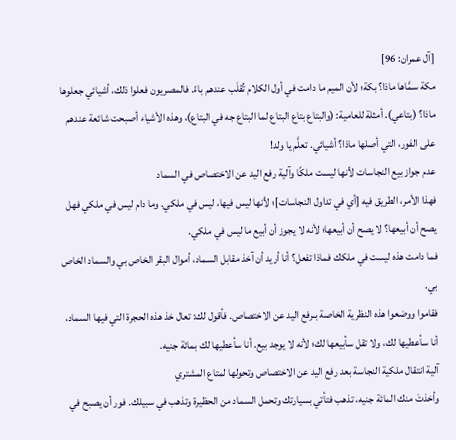[آل عمران: 96]
مكة سمَّاها ماذا؟ بكة؛ لأن الميم ما دامت في أول الكلام تُقلَب عندهم باءً. فالمصريون فعلوا ذلك، أشيائي جعلوها ماذا؟ (بتاعي). أمثلة للعامية: (والبتاع بتاع البتاع لما البتاع جه في البتاع)، وهذه الأشياء أصبحت شائعة عندهم على الفور، التي أصلها ماذا؟ أشيائي. تعلَّم يا ولد!
عدم جواز بيع النجاسات لأنها ليست ملكًا وآلية رفع اليد عن الاختصاص في السماد
فهذا الأمر، الطريق فيه [أي في تداول النجاسات]؛ لأنها ليس فيها، ليس في ملكي. وما دام ليس في ملكي فهل يصح أن أبيعها؟ لا يصح أن أبيعها؛ لأنه لا يجوز أن أبيع ما ليس في ملكي.
فما دامت هذه ليست في ملكك فماذا تفعل؟ أنا أريد أن آخذ مقابل السماد، أموال البقر الخاص بي والسماد الخاص بي.
فقاموا ووضعوا هذه النظرية الخاصة بـرفع اليد عن الاختصاص. فأقول لك: تعال خذ هذه الحجرة التي فيها السماد، أنا سأعطيها لك، ولا تقل سأبيعها لك؛ لأنه لا يوجد بيع. أنا سأعطيها لك بمائة جنيه.
آلية انتقال ملكية النجاسة بعد رفع اليد عن الاختصاص وتحولها لمتاع المشتري
وأخذتَ منك المائة جنيه، تذهب فتأتي بسيارتك وتحمل السماد من الحظيرة وتذهب في سبيلك. فور أن يصبح في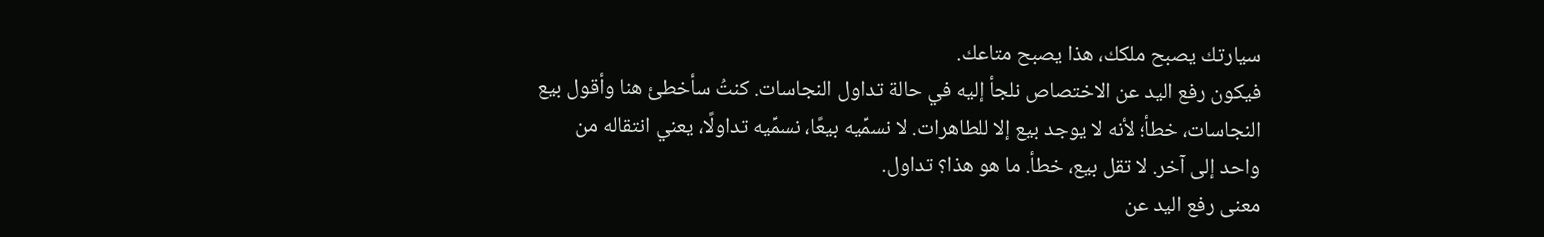سيارتك يصبح ملكك، هذا يصبح متاعك.
فيكون رفع اليد عن الاختصاص نلجأ إليه في حالة تداول النجاسات. كنتُ سأخطئ هنا وأقول بيع النجاسات، خطأ؛ لأنه لا يوجد بيع إلا للطاهرات. لا نسمِّيه بيعًا، نسمِّيه تداولًا، يعني انتقاله من واحد إلى آخر. لا تقل بيع، خطأ. ما هو هذا؟ تداول.
معنى رفع اليد عن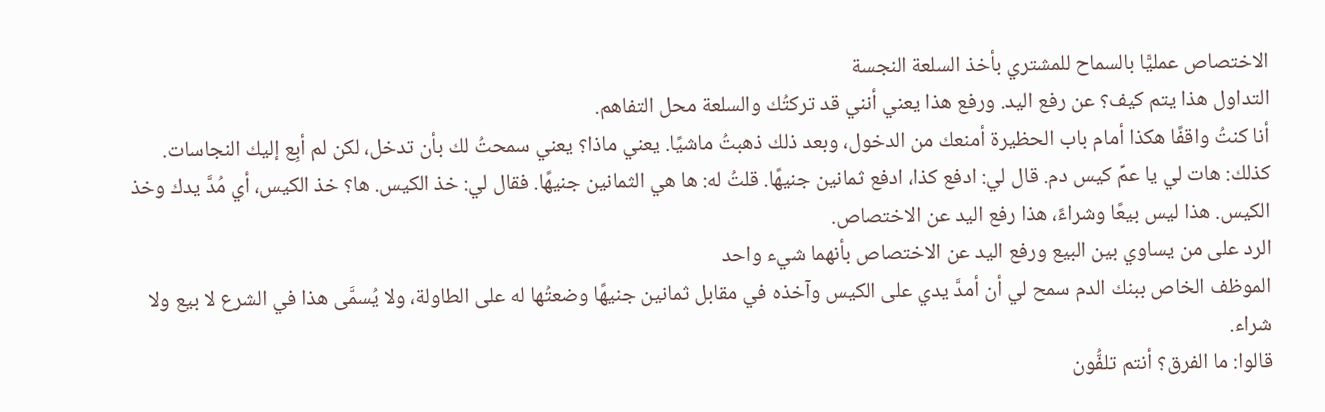الاختصاص عمليًّا بالسماح للمشتري بأخذ السلعة النجسة
التداول هذا يتم كيف؟ عن رفع اليد. ورفع هذا يعني أنني قد تركتُك والسلعة محل التفاهم.
أنا كنتُ واقفًا هكذا أمام باب الحظيرة أمنعك من الدخول، وبعد ذلك ذهبتُ ماشيًا. يعني ماذا؟ يعني سمحتُ لك بأن تدخل، لكن لم أبِع إليك النجاسات.
كذلك: هات لي يا عمِّ كيس دم. قال لي: ادفع كذا، ادفع ثمانين جنيهًا. قلتُ له: ها هي الثمانين جنيهًا. فقال لي: خذ الكيس. ها؟ خذ الكيس، أي مُدَّ يدك وخذ الكيس. هذا ليس بيعًا وشراءً، هذا رفع اليد عن الاختصاص.
الرد على من يساوي بين البيع ورفع اليد عن الاختصاص بأنهما شيء واحد
الموظف الخاص ببنك الدم سمح لي أن أمدَّ يدي على الكيس وآخذه في مقابل ثمانين جنيهًا وضعتُها له على الطاولة، ولا يُسمَّى هذا في الشرع لا بيع ولا شراء.
قالوا: ما الفرق؟ أنتم تلفُّون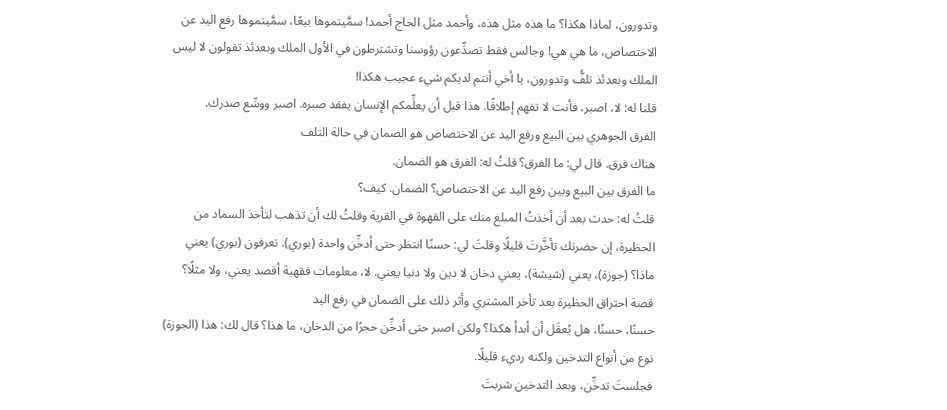وتدورون، لماذا هكذا؟ ما هذه مثل هذه، وأحمد مثل الحاج أحمد! سمَّيتموها بيعًا، سمَّيتموها رفع اليد عن الاختصاص، ما هي هي! وجالس فقط تصدِّعون رؤوسنا وتشترطون في الأول الملك وبعدئذ تقولون لا ليس الملك وبعدئذ تلفُّ وتدورون، يا أخي أنتم لديكم شيء عجيب هكذا!
قلنا له: لا، اصبر، فأنت لا تفهم إطلاقًا. هذا قبل أن يعلِّمكم الإنسان يفقد صبره. اصبر ووسِّع صدرك.
الفرق الجوهري بين البيع ورفع اليد عن الاختصاص هو الضمان في حالة التلف
هناك فرق. قال لي: ما الفرق؟ قلتُ له: الفرق هو الضمان.
ما الفرق بين البيع وبين رفع اليد عن الاختصاص؟ الضمان. كيف؟
قلتُ له: حدث بعد أن أخذتُ المبلغ منك على القهوة في القرية وقلتُ لك أن تذهب لتأخذ السماد من الحظيرة، إن حضرتك تأخَّرتَ قليلًا وقلتَ لي: حسنًا انتظر حتى أدخِّن واحدة (بوري). تعرفون (بوري) يعني ماذا؟ (جوزة)، يعني (شيشة)، يعني دخان لا دين ولا دنيا يعني. لا، معلومات فقهية أقصد يعني، ولا مثلًا؟
قصة احتراق الحظيرة بعد تأخر المشتري وأثر ذلك على الضمان في رفع اليد
حسنًا، حسنًا، هل يُعقَل أن أبدأ هكذا؟ ولكن اصبر حتى أدخِّن حجرًا من الدخان، ما هذا؟ قال لك: هذا (الجوزة) نوع من أنواع التدخين ولكنه رديء قليلًا.
فجلستَ تدخِّن، وبعد التدخين شربتَ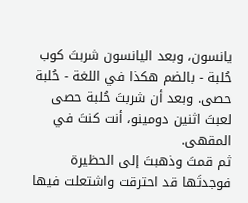يانسون، وبعد اليانسون شربتَ كوب حُلبة - بالضم هكذا في اللغة - حُلبة حصى. وبعد أن شربتَ حُلبة حصى لعبتَ اثنين دومينو، أنت كنتَ في المقهى.
ثم قمتَ وذهبتَ إلى الحظيرة فوجدتَها قد احترقت واشتعلت فيها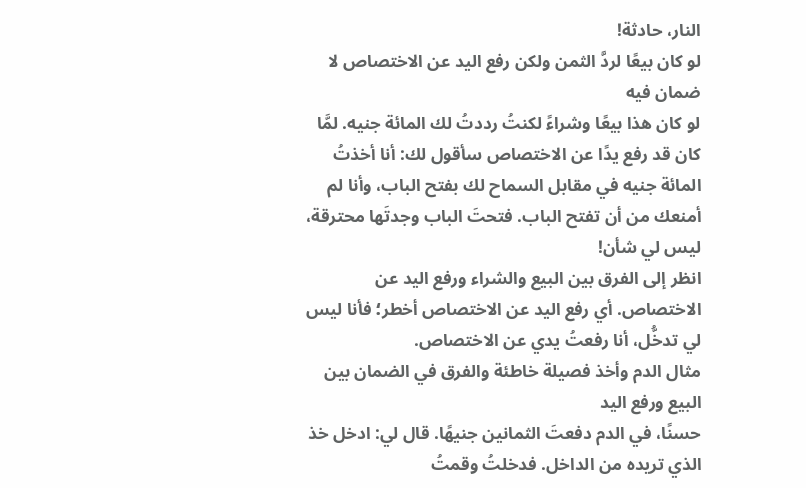النار، حادثة!
لو كان بيعًا لردَّ الثمن ولكن رفع اليد عن الاختصاص لا ضمان فيه
لو كان هذا بيعًا وشراءً لكنتُ رددتُ لك المائة جنيه. لمَّا كان قد رفع يدًا عن الاختصاص سأقول لك: أنا أخذتُ المائة جنيه في مقابل السماح لك بفتح الباب، وأنا لم أمنعك من أن تفتح الباب. فتحتَ الباب وجدتَها محترقة، ليس لي شأن!
انظر إلى الفرق بين البيع والشراء ورفع اليد عن الاختصاص. أي رفع اليد عن الاختصاص أخطر؛ فأنا ليس لي تدخُّل، أنا رفعتُ يدي عن الاختصاص.
مثال الدم وأخذ فصيلة خاطئة والفرق في الضمان بين البيع ورفع اليد
حسنًا، في الدم دفعتَ الثمانين جنيهًا. قال لي: ادخل خذ الذي تريده من الداخل. فدخلتُ وقمتُ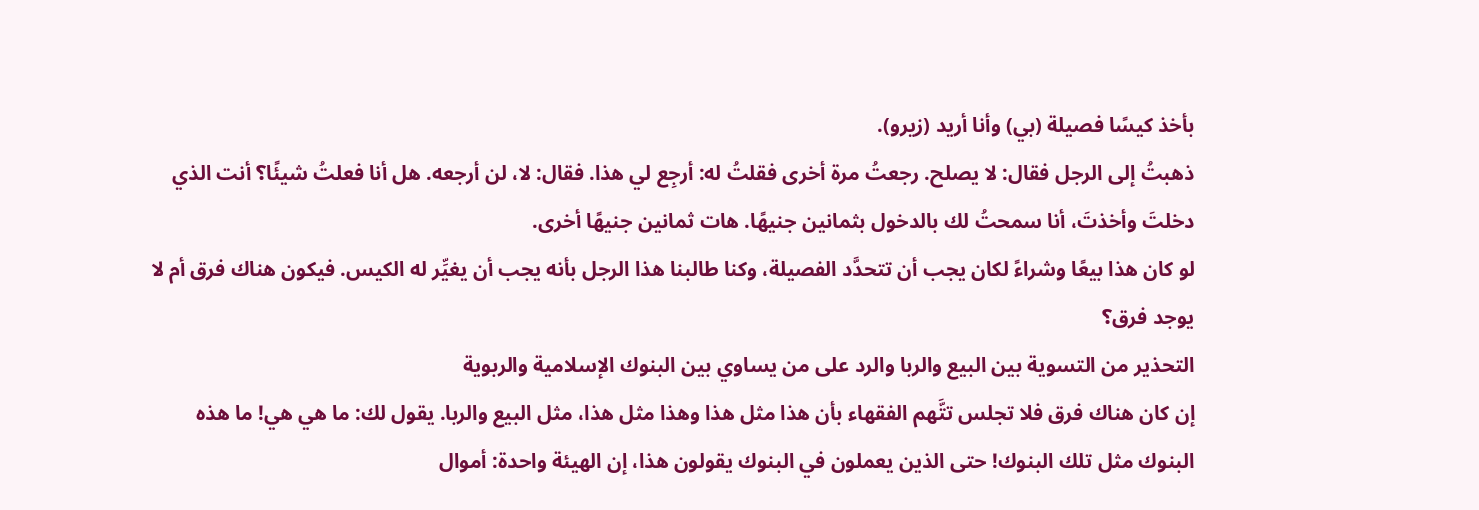بأخذ كيسًا فصيلة (بي) وأنا أريد (زيرو).
ذهبتُ إلى الرجل فقال: لا يصلح. رجعتُ مرة أخرى فقلتُ له: أرجِع لي هذا. فقال: لا، لن أرجعه. هل أنا فعلتُ شيئًا؟ أنت الذي دخلتَ وأخذتَ، أنا سمحتُ لك بالدخول بثمانين جنيهًا. هات ثمانين جنيهًا أخرى.
لو كان هذا بيعًا وشراءً لكان يجب أن تتحدَّد الفصيلة، وكنا طالبنا هذا الرجل بأنه يجب أن يغيِّر له الكيس. فيكون هناك فرق أم لا يوجد فرق؟
التحذير من التسوية بين البيع والربا والرد على من يساوي بين البنوك الإسلامية والربوية
إن كان هناك فرق فلا تجلس تتَّهم الفقهاء بأن هذا مثل هذا وهذا مثل هذا، مثل البيع والربا. يقول لك: ما هي هي! ما هذه البنوك مثل تلك البنوك! حتى الذين يعملون في البنوك يقولون هذا، إن الهيئة واحدة: أموال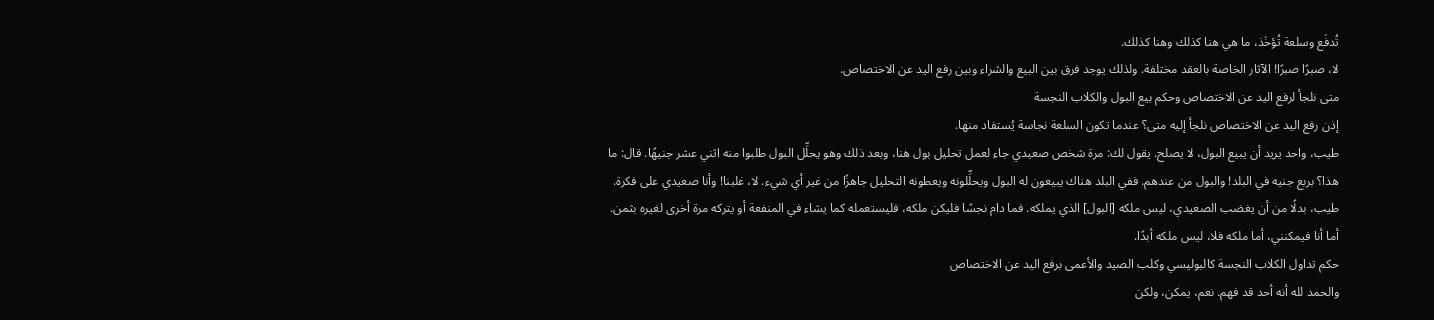تُدفَع وسلعة تُؤخَذ، ما هي هنا كذلك وهنا كذلك.
لا، صبرًا صبرًا! الآثار الخاصة بالعقد مختلفة. ولذلك يوجد فرق بين البيع والشراء وبين رفع اليد عن الاختصاص.
متى نلجأ لرفع اليد عن الاختصاص وحكم بيع البول والكلاب النجسة
إذن رفع اليد عن الاختصاص نلجأ إليه متى؟ عندما تكون السلعة نجاسة يُستفاد منها.
طيب، واحد يريد أن يبيع البول، لا يصلح. يقول لك: مرة شخص صعيدي جاء لعمل تحليل بول هنا، وبعد ذلك وهو يحلِّل البول طلبوا منه اثني عشر جنيهًا. قال: ما هذا؟ بربع جنيه في البلد! والبول من عندهم. ففي البلد هناك يبيعون له البول ويحلِّلونه ويعطونه التحليل جاهزًا من غير أي شيء. لا، غلبنا! وأنا صعيدي على فكرة.
طيب، بدلًا من أن يغضب الصعيدي، ليس ملكه [البول] الذي يملكه. فما دام نجسًا فليكن ملكه، فليستعمله كما يشاء في المنفعة أو يتركه مرة أخرى لغيره بثمن. أما أنا فيمكنني، أما ملكه فلا، ليس ملكه أبدًا.
حكم تداول الكلاب النجسة كالبوليسي وكلب الصيد والأعمى برفع اليد عن الاختصاص
والحمد لله أنه أحد قد فهم. نعم، يمكن، ولكن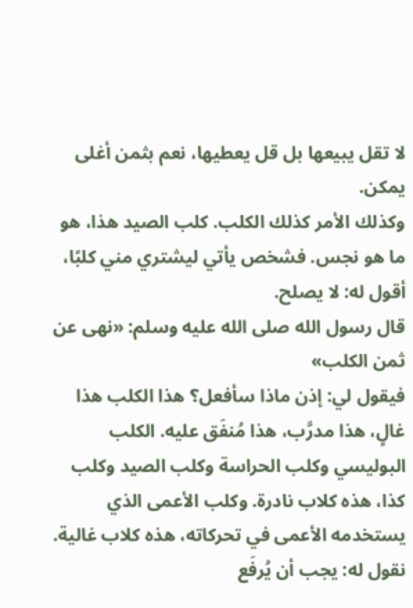لا تقل يبيعها بل قل يعطيها، نعم بثمن أغلى يمكن.
وكذلك الأمر كذلك الكلب. كلب الصيد هذا، هو ما هو نجس. فشخص يأتي ليشتري مني كلبًا، أقول له: لا يصلح.
قال رسول الله صلى الله عليه وسلم: «نهى عن ثمن الكلب»
فيقول لي: إذن ماذا سأفعل؟ هذا الكلب هذا غالٍ، هذا مدرَّب، هذا مُنفَق عليه. الكلب البوليسي وكلب الحراسة وكلب الصيد وكلب كذا، هذه كلاب نادرة. وكلب الأعمى الذي يستخدمه الأعمى في تحركاته، هذه كلاب غالية.
نقول له: يجب أن يُرفَع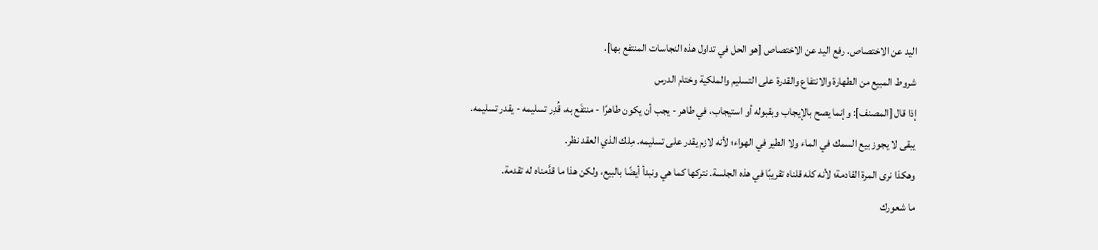اليد عن الاختصاص. رفع اليد عن الاختصاص [هو الحل في تداول هذه النجاسات المنتفع بها].
شروط المبيع من الطهارة والانتفاع والقدرة على التسليم والملكية وختام الدرس
إذا قال [المصنف]: وإنما يصح بالإيجاب وبقبوله أو استيجاب، في طاهر - يجب أن يكون طاهرًا - منتفَع به، قُدِر تسليمه - يقدر تسليمه.
يبقى لا يجوز بيع السمك في الماء ولا الطير في الهواء؛ لأنه لازم يقدر على تسليمه. مِلك الذي العقد نظر.
وهكذا نرى المرة القادمة؛ لأنه كله قلناه تقريبًا في هذه الجلسة. نتركها كما هي ونبدأ أيضًا بالبيع، ولكن هذا ما قدَّمناه له تقدمة.
ما شعورك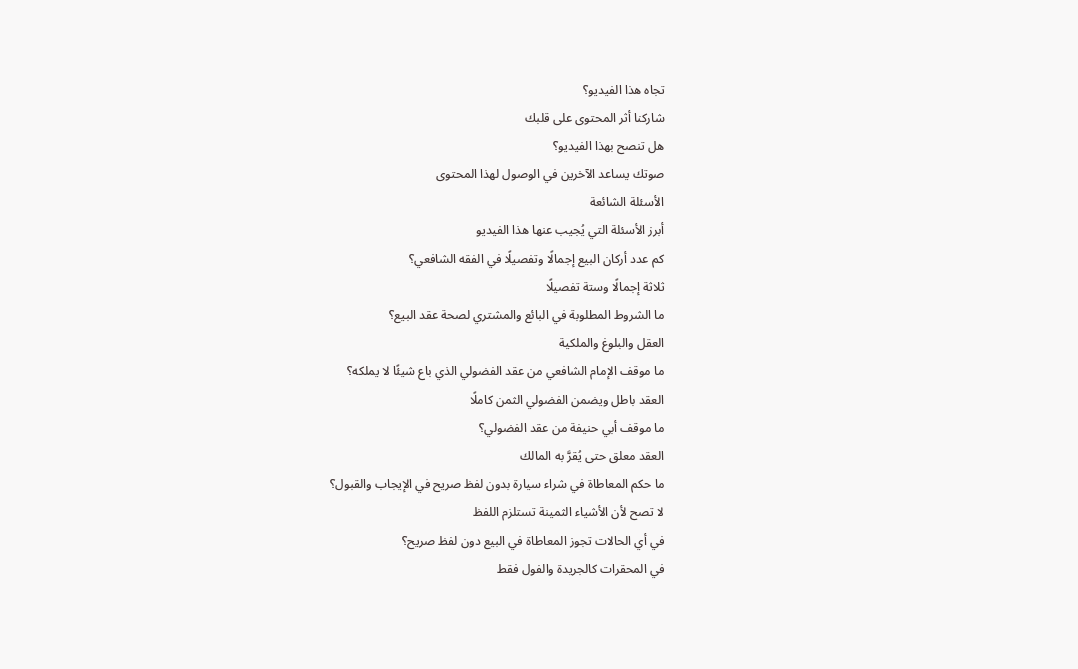تجاه هذا الفيديو؟
شاركنا أثر المحتوى على قلبك
هل تنصح بهذا الفيديو؟
صوتك يساعد الآخرين في الوصول لهذا المحتوى
الأسئلة الشائعة
أبرز الأسئلة التي يُجيب عنها هذا الفيديو
كم عدد أركان البيع إجمالًا وتفصيلًا في الفقه الشافعي؟
ثلاثة إجمالًا وستة تفصيلًا
ما الشروط المطلوبة في البائع والمشتري لصحة عقد البيع؟
العقل والبلوغ والملكية
ما موقف الإمام الشافعي من عقد الفضولي الذي باع شيئًا لا يملكه؟
العقد باطل ويضمن الفضولي الثمن كاملًا
ما موقف أبي حنيفة من عقد الفضولي؟
العقد معلق حتى يُقرَّ به المالك
ما حكم المعاطاة في شراء سيارة بدون لفظ صريح في الإيجاب والقبول؟
لا تصح لأن الأشياء الثمينة تستلزم اللفظ
في أي الحالات تجوز المعاطاة في البيع دون لفظ صريح؟
في المحقرات كالجريدة والفول فقط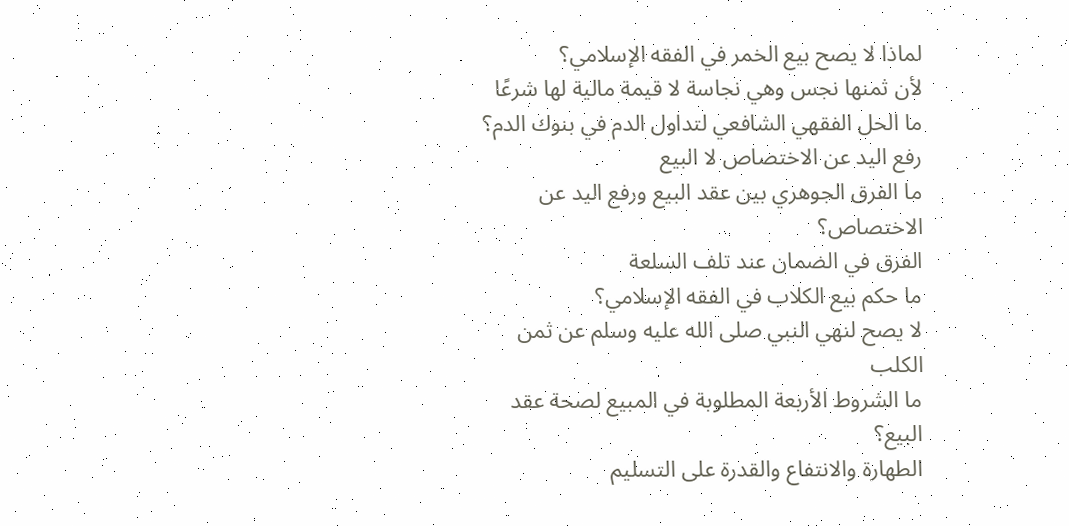لماذا لا يصح بيع الخمر في الفقه الإسلامي؟
لأن ثمنها نجس وهي نجاسة لا قيمة مالية لها شرعًا
ما الحل الفقهي الشافعي لتداول الدم في بنوك الدم؟
رفع اليد عن الاختصاص لا البيع
ما الفرق الجوهري بين عقد البيع ورفع اليد عن الاختصاص؟
الفرق في الضمان عند تلف السلعة
ما حكم بيع الكلاب في الفقه الإسلامي؟
لا يصح لنهي النبي صلى الله عليه وسلم عن ثمن الكلب
ما الشروط الأربعة المطلوبة في المبيع لصحة عقد البيع؟
الطهارة والانتفاع والقدرة على التسليم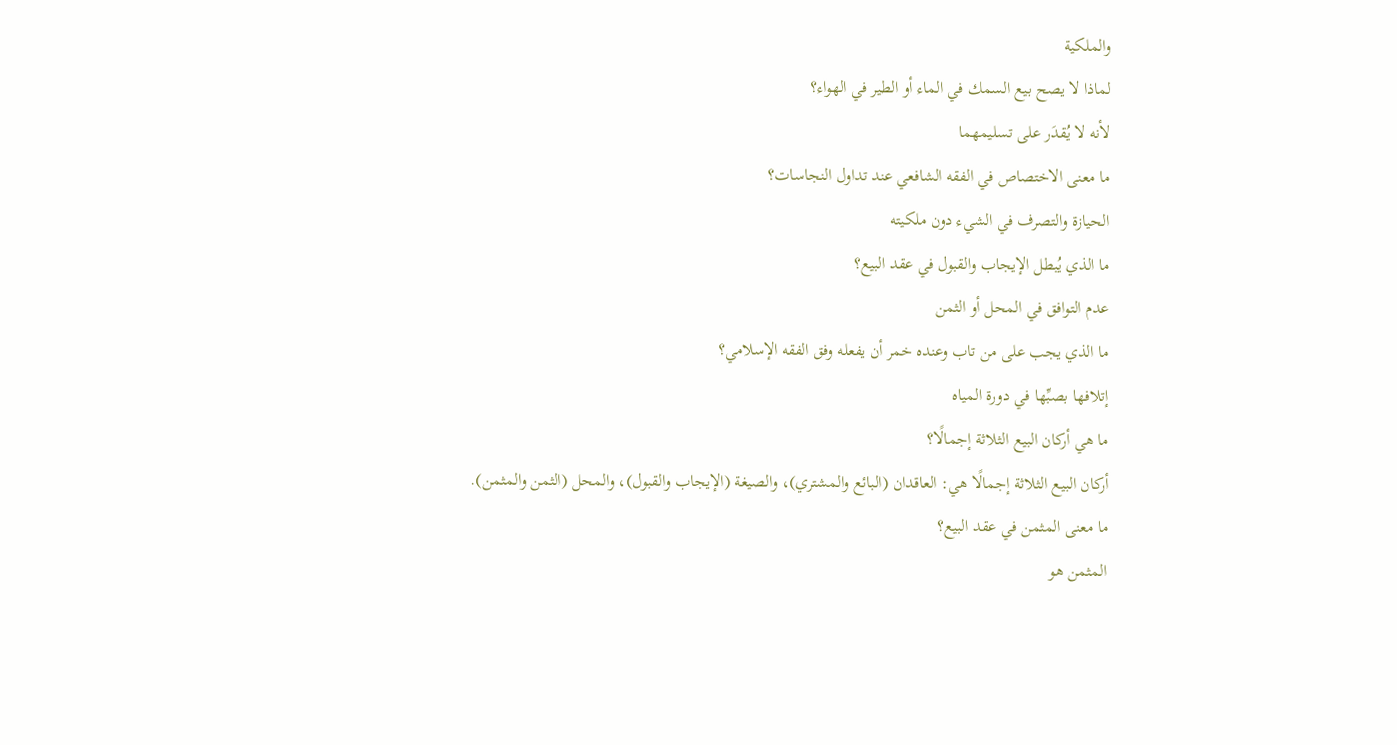والملكية
لماذا لا يصح بيع السمك في الماء أو الطير في الهواء؟
لأنه لا يُقدَر على تسليمهما
ما معنى الاختصاص في الفقه الشافعي عند تداول النجاسات؟
الحيازة والتصرف في الشيء دون ملكيته
ما الذي يُبطل الإيجاب والقبول في عقد البيع؟
عدم التوافق في المحل أو الثمن
ما الذي يجب على من تاب وعنده خمر أن يفعله وفق الفقه الإسلامي؟
إتلافها بصبِّها في دورة المياه
ما هي أركان البيع الثلاثة إجمالًا؟
أركان البيع الثلاثة إجمالًا هي: العاقدان (البائع والمشتري)، والصيغة (الإيجاب والقبول)، والمحل (الثمن والمثمن).
ما معنى المثمن في عقد البيع؟
المثمن هو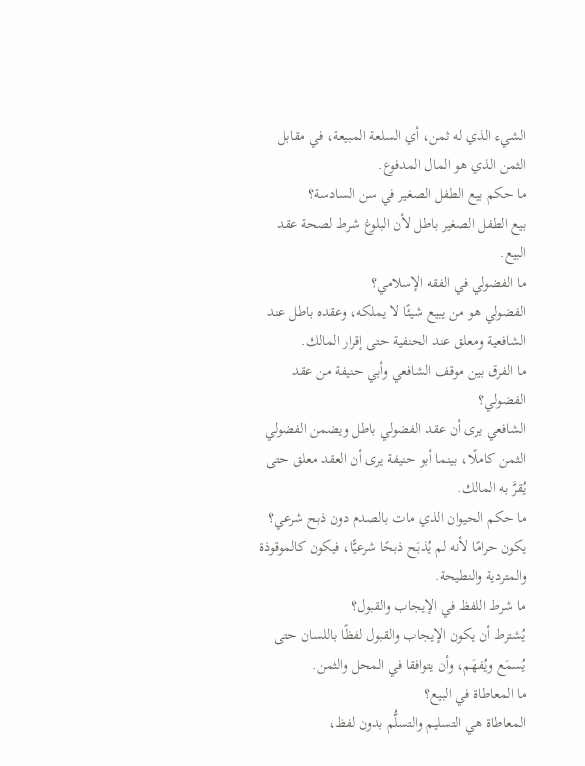الشيء الذي له ثمن، أي السلعة المبيعة، في مقابل الثمن الذي هو المال المدفوع.
ما حكم بيع الطفل الصغير في سن السادسة؟
بيع الطفل الصغير باطل لأن البلوغ شرط لصحة عقد البيع.
ما الفضولي في الفقه الإسلامي؟
الفضولي هو من يبيع شيئًا لا يملكه، وعقده باطل عند الشافعية ومعلق عند الحنفية حتى إقرار المالك.
ما الفرق بين موقف الشافعي وأبي حنيفة من عقد الفضولي؟
الشافعي يرى أن عقد الفضولي باطل ويضمن الفضولي الثمن كاملًا، بينما أبو حنيفة يرى أن العقد معلق حتى يُقرَّ به المالك.
ما حكم الحيوان الذي مات بالصدم دون ذبح شرعي؟
يكون حرامًا لأنه لم يُذبَح ذبحًا شرعيًّا، فيكون كالموقوذة والمتردية والنطيحة.
ما شرط اللفظ في الإيجاب والقبول؟
يُشترط أن يكون الإيجاب والقبول لفظًا باللسان حتى يُسمَع ويُفهَم، وأن يتوافقا في المحل والثمن.
ما المعاطاة في البيع؟
المعاطاة هي التسليم والتسلُّم بدون لفظ،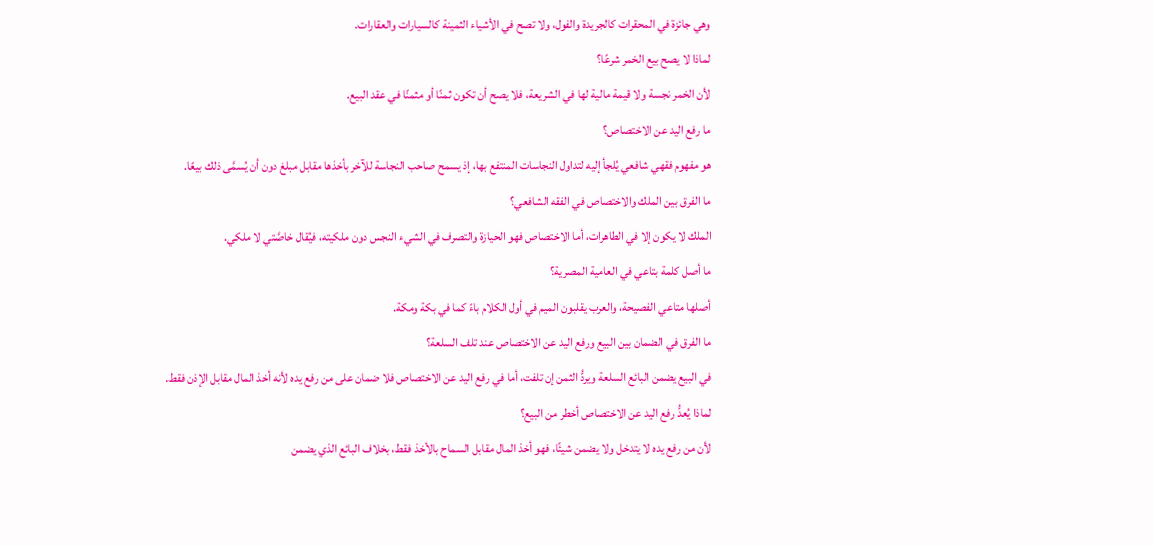وهي جائزة في المحقرات كالجريدة والفول، ولا تصح في الأشياء الثمينة كالسيارات والعقارات.
لماذا لا يصح بيع الخمر شرعًا؟
لأن الخمر نجسة ولا قيمة مالية لها في الشريعة، فلا يصح أن تكون ثمنًا أو مثمنًا في عقد البيع.
ما رفع اليد عن الاختصاص؟
هو مفهوم فقهي شافعي يُلجأ إليه لتداول النجاسات المنتفع بها، إذ يسمح صاحب النجاسة للآخر بأخذها مقابل مبلغ دون أن يُسمَّى ذلك بيعًا.
ما الفرق بين الملك والاختصاص في الفقه الشافعي؟
الملك لا يكون إلا في الطاهرات، أما الاختصاص فهو الحيازة والتصرف في الشيء النجس دون ملكيته، فيُقال خاصَّتي لا ملكي.
ما أصل كلمة بتاعي في العامية المصرية؟
أصلها متاعي الفصيحة، والعرب يقلبون الميم في أول الكلام باءً كما في بكة ومكة.
ما الفرق في الضمان بين البيع ورفع اليد عن الاختصاص عند تلف السلعة؟
في البيع يضمن البائع السلعة ويردُّ الثمن إن تلفت، أما في رفع اليد عن الاختصاص فلا ضمان على من رفع يده لأنه أخذ المال مقابل الإذن فقط.
لماذا يُعدُّ رفع اليد عن الاختصاص أخطر من البيع؟
لأن من رفع يده لا يتدخل ولا يضمن شيئًا، فهو أخذ المال مقابل السماح بالأخذ فقط، بخلاف البائع الذي يضمن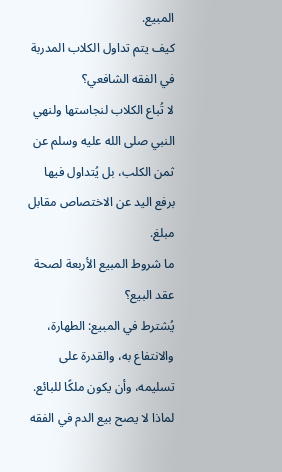المبيع.
كيف يتم تداول الكلاب المدربة في الفقه الشافعي؟
لا تُباع الكلاب لنجاستها ولنهي النبي صلى الله عليه وسلم عن ثمن الكلب، بل يُتداول فيها برفع اليد عن الاختصاص مقابل مبلغ.
ما شروط المبيع الأربعة لصحة عقد البيع؟
يُشترط في المبيع: الطهارة، والانتفاع به، والقدرة على تسليمه، وأن يكون ملكًا للبائع.
لماذا لا يصح بيع الدم في الفقه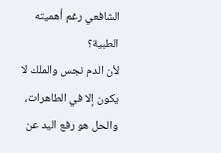الشافعي رغم أهميته الطبية؟
لأن الدم نجس والملك لا يكون إلا في الطاهرات، والحل هو رفع اليد عن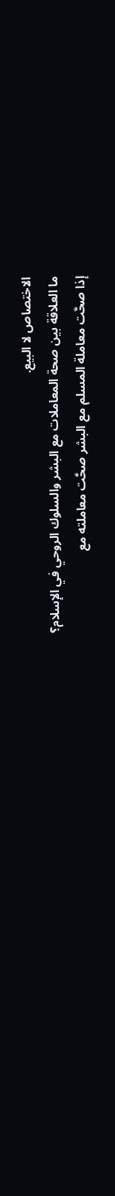الاختصاص لا البيع.
ما العلاقة بين صحة المعاملات مع البشر والسلوك الروحي في الإسلام؟
إذا صحَّت معاملة المسلم مع البشر صحَّت معاملته مع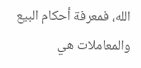الله، فمعرفة أحكام البيع والمعاملات هي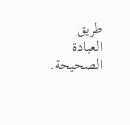طريق العبادة الصحيحة.